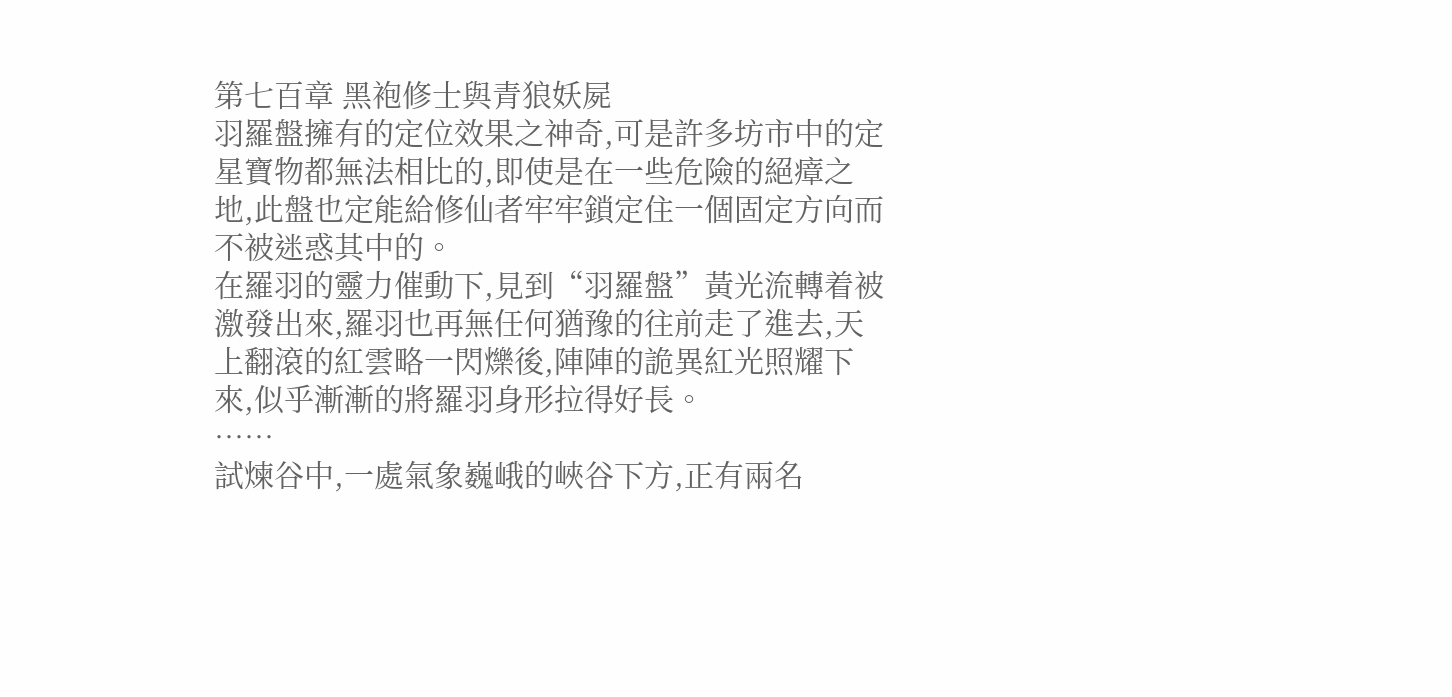第七百章 黑袍修士與青狼妖屍
羽羅盤擁有的定位效果之神奇,可是許多坊市中的定星寶物都無法相比的,即使是在一些危險的絕瘴之地,此盤也定能給修仙者牢牢鎖定住一個固定方向而不被迷惑其中的。
在羅羽的靈力催動下,見到“羽羅盤”黃光流轉着被激發出來,羅羽也再無任何猶豫的往前走了進去,天上翻滾的紅雲略一閃爍後,陣陣的詭異紅光照耀下來,似乎漸漸的將羅羽身形拉得好長。
……
試煉谷中,一處氣象巍峨的峽谷下方,正有兩名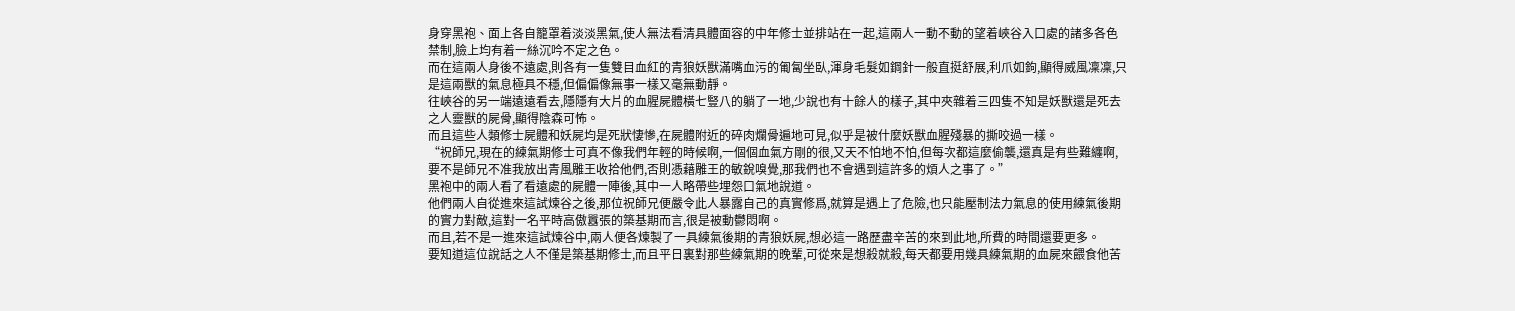身穿黑袍、面上各自籠罩着淡淡黑氣,使人無法看清具體面容的中年修士並排站在一起,這兩人一動不動的望着峽谷入口處的諸多各色禁制,臉上均有着一絲沉吟不定之色。
而在這兩人身後不遠處,則各有一隻雙目血紅的青狼妖獸滿嘴血污的匍匐坐臥,渾身毛髮如鋼針一般直挺舒展,利爪如鉤,顯得威風凜凜,只是這兩獸的氣息極具不穩,但偏偏像無事一樣又毫無動靜。
往峽谷的另一端遠遠看去,隱隱有大片的血腥屍體橫七豎八的躺了一地,少說也有十餘人的樣子,其中夾雜着三四隻不知是妖獸還是死去之人靈獸的屍骨,顯得陰森可怖。
而且這些人類修士屍體和妖屍均是死狀悽慘,在屍體附近的碎肉爛骨遍地可見,似乎是被什麼妖獸血腥殘暴的撕咬過一樣。
“祝師兄,現在的練氣期修士可真不像我們年輕的時候啊,一個個血氣方剛的很,又天不怕地不怕,但每次都這麼偷襲,還真是有些難纏啊,要不是師兄不准我放出青風雕王收拾他們,否則憑藉雕王的敏銳嗅覺,那我們也不會遇到這許多的煩人之事了。”
黑袍中的兩人看了看遠處的屍體一陣後,其中一人略帶些埋怨口氣地說道。
他們兩人自從進來這試煉谷之後,那位祝師兄便嚴令此人暴露自己的真實修爲,就算是遇上了危險,也只能壓制法力氣息的使用練氣後期的實力對敵,這對一名平時高傲囂張的築基期而言,很是被動鬱悶啊。
而且,若不是一進來這試煉谷中,兩人便各煉製了一具練氣後期的青狼妖屍,想必這一路歷盡辛苦的來到此地,所費的時間還要更多。
要知道這位說話之人不僅是築基期修士,而且平日裏對那些練氣期的晚輩,可從來是想殺就殺,每天都要用幾具練氣期的血屍來餵食他苦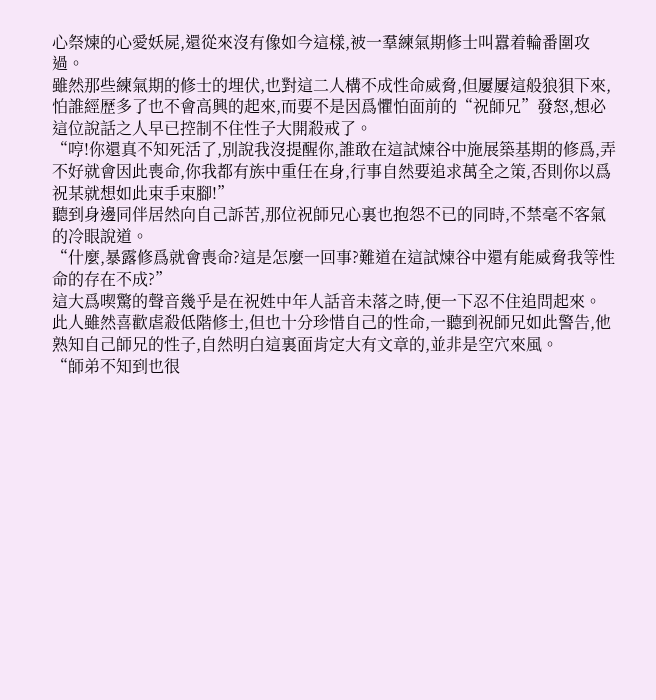心祭煉的心愛妖屍,還從來沒有像如今這樣,被一羣練氣期修士叫囂着輪番圍攻過。
雖然那些練氣期的修士的埋伏,也對這二人構不成性命威脅,但屢屢這般狼狽下來,怕誰經歷多了也不會高興的起來,而要不是因爲懼怕面前的“祝師兄”發怒,想必這位說話之人早已控制不住性子大開殺戒了。
“哼!你還真不知死活了,別說我沒提醒你,誰敢在這試煉谷中施展築基期的修爲,弄不好就會因此喪命,你我都有族中重任在身,行事自然要追求萬全之策,否則你以爲祝某就想如此束手束腳!”
聽到身邊同伴居然向自己訴苦,那位祝師兄心裏也抱怨不已的同時,不禁毫不客氣的冷眼說道。
“什麼,暴露修爲就會喪命?這是怎麼一回事?難道在這試煉谷中還有能威脅我等性命的存在不成?”
這大爲喫驚的聲音幾乎是在祝姓中年人話音未落之時,便一下忍不住追問起來。
此人雖然喜歡虐殺低階修士,但也十分珍惜自己的性命,一聽到祝師兄如此警告,他熟知自己師兄的性子,自然明白這裏面肯定大有文章的,並非是空穴來風。
“師弟不知到也很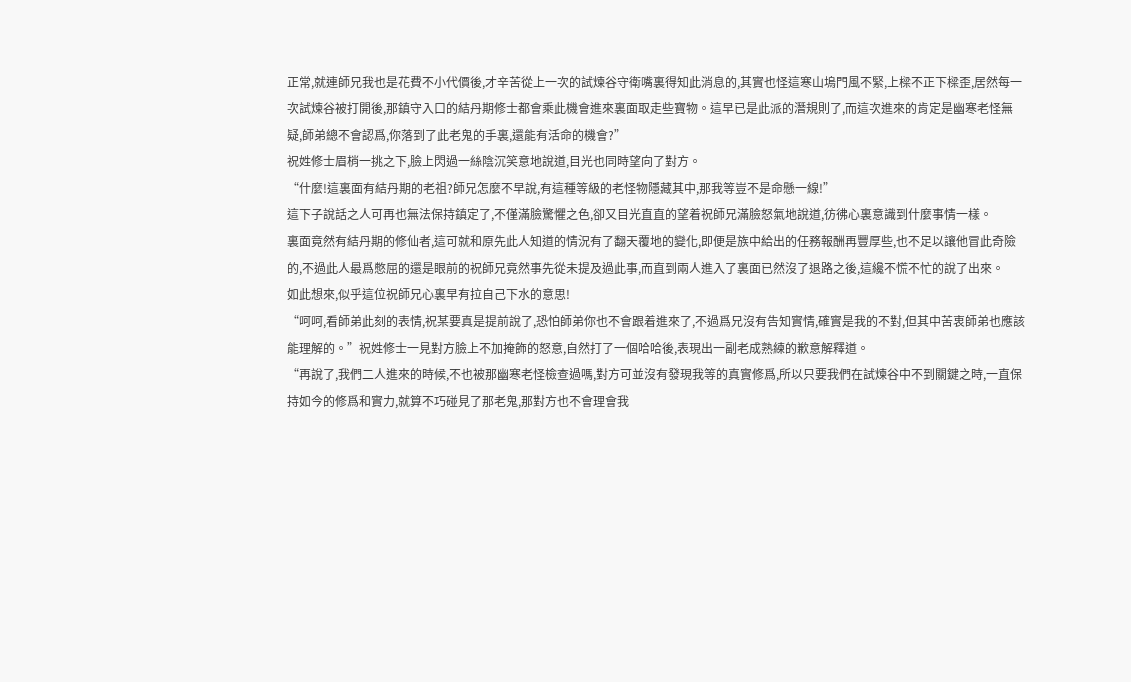正常,就連師兄我也是花費不小代價後,才辛苦從上一次的試煉谷守衛嘴裏得知此消息的,其實也怪這寒山塢門風不緊,上樑不正下樑歪,居然每一次試煉谷被打開後,那鎮守入口的結丹期修士都會乘此機會進來裏面取走些寶物。這早已是此派的潛規則了,而這次進來的肯定是幽寒老怪無疑,師弟總不會認爲,你落到了此老鬼的手裏,還能有活命的機會?”
祝姓修士眉梢一挑之下,臉上閃過一絲陰沉笑意地說道,目光也同時望向了對方。
“什麼!這裏面有結丹期的老祖?師兄怎麼不早說,有這種等級的老怪物隱藏其中,那我等豈不是命懸一線!”
這下子說話之人可再也無法保持鎮定了,不僅滿臉驚懼之色,卻又目光直直的望着祝師兄滿臉怒氣地說道,彷彿心裏意識到什麼事情一樣。
裏面竟然有結丹期的修仙者,這可就和原先此人知道的情況有了翻天覆地的變化,即便是族中給出的任務報酬再豐厚些,也不足以讓他冒此奇險的,不過此人最爲憋屈的還是眼前的祝師兄竟然事先從未提及過此事,而直到兩人進入了裏面已然沒了退路之後,這纔不慌不忙的說了出來。
如此想來,似乎這位祝師兄心裏早有拉自己下水的意思!
“呵呵,看師弟此刻的表情,祝某要真是提前說了,恐怕師弟你也不會跟着進來了,不過爲兄沒有告知實情,確實是我的不對,但其中苦衷師弟也應該能理解的。”祝姓修士一見對方臉上不加掩飾的怒意,自然打了一個哈哈後,表現出一副老成熟練的歉意解釋道。
“再說了,我們二人進來的時候,不也被那幽寒老怪檢查過嗎,對方可並沒有發現我等的真實修爲,所以只要我們在試煉谷中不到關鍵之時,一直保持如今的修爲和實力,就算不巧碰見了那老鬼,那對方也不會理會我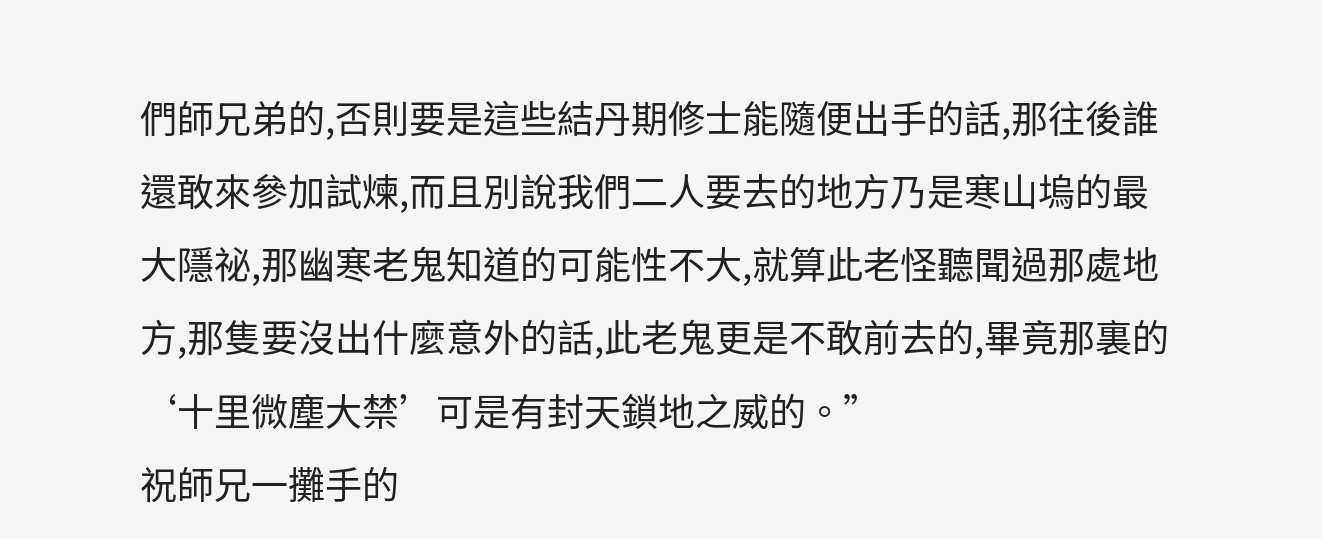們師兄弟的,否則要是這些結丹期修士能隨便出手的話,那往後誰還敢來參加試煉,而且別說我們二人要去的地方乃是寒山塢的最大隱祕,那幽寒老鬼知道的可能性不大,就算此老怪聽聞過那處地方,那隻要沒出什麼意外的話,此老鬼更是不敢前去的,畢竟那裏的‘十里微塵大禁’可是有封天鎖地之威的。”
祝師兄一攤手的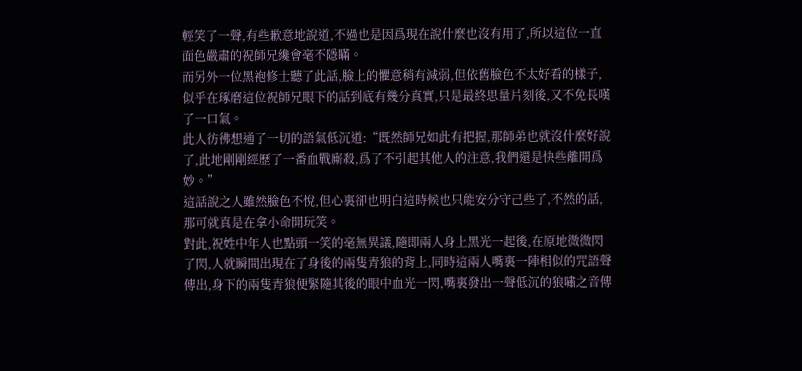輕笑了一聲,有些歉意地說道,不過也是因爲現在說什麼也沒有用了,所以這位一直面色嚴肅的祝師兄纔會毫不隱瞞。
而另外一位黑袍修士聽了此話,臉上的懼意稍有減弱,但依舊臉色不太好看的樣子,似乎在琢磨這位祝師兄眼下的話到底有幾分真實,只是最終思量片刻後,又不免長嘆了一口氣。
此人彷彿想通了一切的語氣低沉道:“既然師兄如此有把握,那師弟也就沒什麼好說了,此地剛剛經歷了一番血戰廝殺,爲了不引起其他人的注意,我們還是快些離開爲妙。”
這話說之人雖然臉色不悅,但心裏卻也明白這時候也只能安分守己些了,不然的話,那可就真是在拿小命開玩笑。
對此,祝姓中年人也點頭一笑的毫無異議,隨即兩人身上黑光一起後,在原地微微閃了閃,人就瞬間出現在了身後的兩隻青狼的背上,同時這兩人嘴裏一陣相似的咒語聲傳出,身下的兩隻青狼便緊隨其後的眼中血光一閃,嘴裏發出一聲低沉的狼嘯之音傳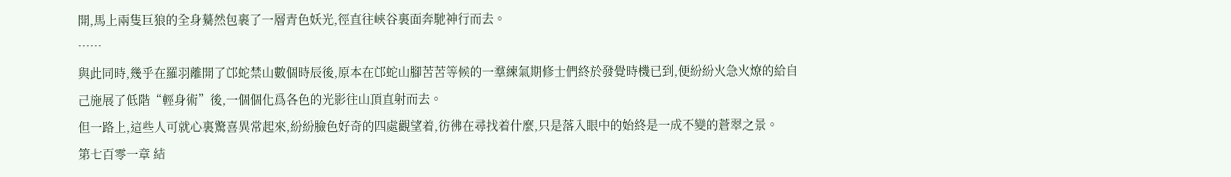開,馬上兩隻巨狼的全身驀然包裹了一層青色妖光,徑直往峽谷裏面奔馳神行而去。
……
與此同時,幾乎在羅羽離開了邙蛇禁山數個時辰後,原本在邙蛇山腳苦苦等候的一羣練氣期修士們終於發覺時機已到,便紛紛火急火燎的給自己施展了低階“輕身術”後,一個個化爲各色的光影往山頂直射而去。
但一路上,這些人可就心裏驚喜異常起來,紛紛臉色好奇的四處觀望着,彷彿在尋找着什麼,只是落入眼中的始終是一成不變的蒼翠之景。
第七百零一章 結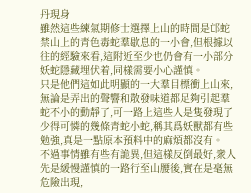丹現身
雖然這些練氣期修士選擇上山的時間是邙蛇禁山上的青色毒蛇羣歇息的一小會,但根據以往的經驗來看,這附近至少也仍會有一小部分妖蛇隱藏埋伏着,同樣需要小心謹慎。
只是他們這如此明顯的一大羣目標衝上山來,無論是弄出的聲響和散發味道都足夠引起羣蛇不小的動靜了,可一路上這些人是隻發現了少得可憐的幾條青蛇小蛇,稱其爲妖獸都有些勉強,真是一點原本預料中的麻煩都沒有。
不過事情雖有些有詭異,但這樣反倒最好,衆人先是緩慢謹慎的一路行至山腰後,實在是毫無危險出現,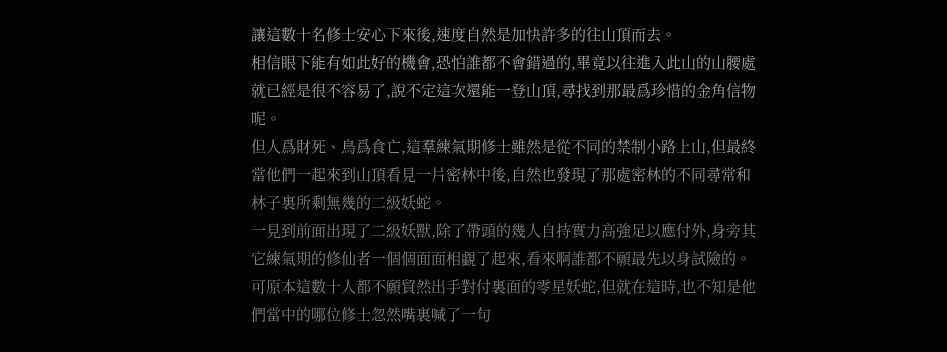讓這數十名修士安心下來後,速度自然是加快許多的往山頂而去。
相信眼下能有如此好的機會,恐怕誰都不會錯過的,畢竟以往進入此山的山腰處就已經是很不容易了,說不定這次還能一登山頂,尋找到那最爲珍惜的金角信物呢。
但人爲財死、鳥爲食亡,這羣練氣期修士雖然是從不同的禁制小路上山,但最終當他們一起來到山頂看見一片密林中後,自然也發現了那處密林的不同尋常和林子裏所剩無幾的二級妖蛇。
一見到前面出現了二級妖獸,除了帶頭的幾人自持實力高強足以應付外,身旁其它練氣期的修仙者一個個面面相覷了起來,看來啊誰都不願最先以身試險的。
可原本這數十人都不願貿然出手對付裏面的零星妖蛇,但就在這時,也不知是他們當中的哪位修士忽然嘴裏喊了一句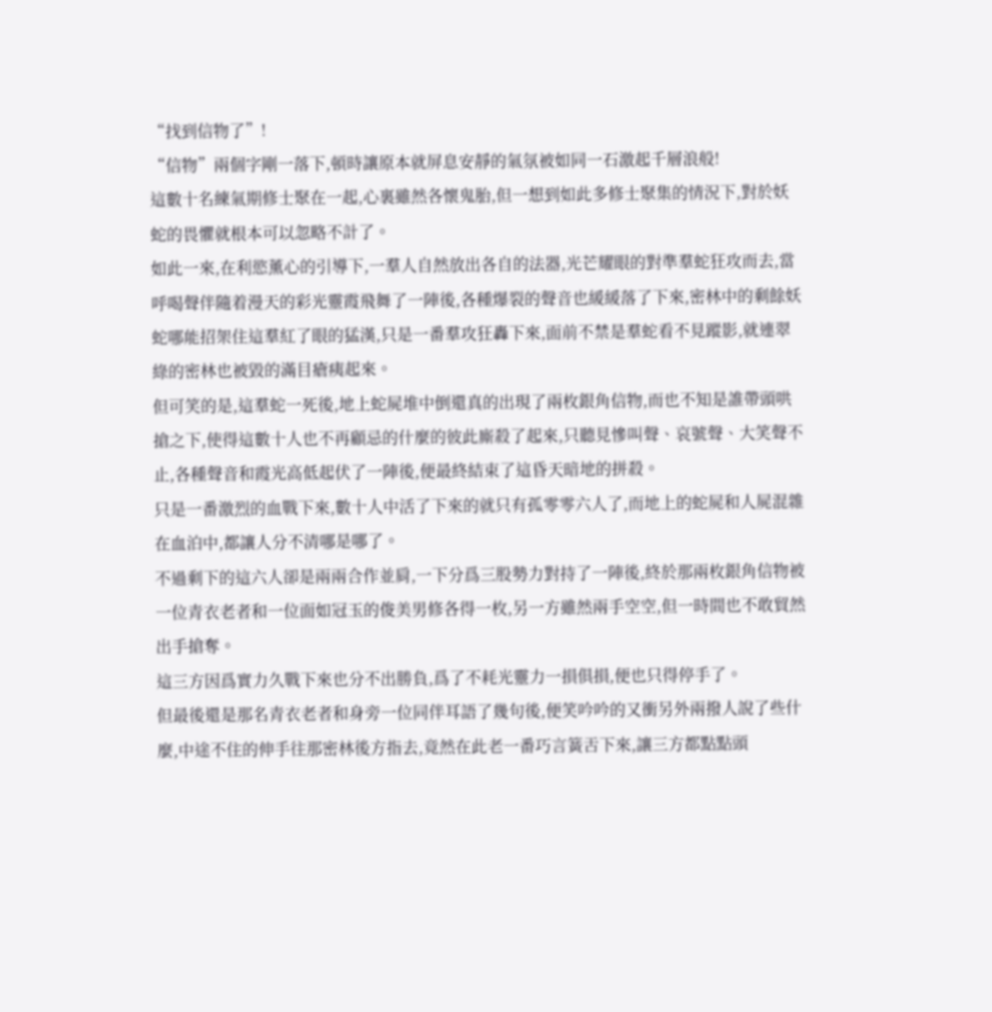“找到信物了”!
“信物”兩個字剛一落下,頓時讓原本就屏息安靜的氣氛被如同一石激起千層浪般!
這數十名練氣期修士聚在一起,心裏雖然各懷鬼胎,但一想到如此多修士聚集的情況下,對於妖蛇的畏懼就根本可以忽略不計了。
如此一來,在利慾薰心的引導下,一羣人自然放出各自的法器,光芒耀眼的對準羣蛇狂攻而去,當呼喝聲伴隨着漫天的彩光靈霞飛舞了一陣後,各種爆裂的聲音也緩緩落了下來,密林中的剩餘妖蛇哪能招架住這羣紅了眼的猛漢,只是一番羣攻狂轟下來,面前不禁是羣蛇看不見蹤影,就連翠綠的密林也被毀的滿目瘡痍起來。
但可笑的是,這羣蛇一死後,地上蛇屍堆中倒還真的出現了兩枚銀角信物,而也不知是誰帶頭哄搶之下,使得這數十人也不再顧忌的什麼的彼此廝殺了起來,只聽見慘叫聲、哀號聲、大笑聲不止,各種聲音和霞光高低起伏了一陣後,便最終結束了這昏天暗地的拼殺。
只是一番激烈的血戰下來,數十人中活了下來的就只有孤零零六人了,而地上的蛇屍和人屍混雜在血泊中,都讓人分不清哪是哪了。
不過剩下的這六人卻是兩兩合作並肩,一下分爲三股勢力對持了一陣後,終於那兩枚銀角信物被一位青衣老者和一位面如冠玉的俊美男修各得一枚,另一方雖然兩手空空,但一時間也不敢貿然出手搶奪。
這三方因爲實力久戰下來也分不出勝負,爲了不耗光靈力一損俱損,便也只得停手了。
但最後還是那名青衣老者和身旁一位同伴耳語了幾句後,便笑吟吟的又衝另外兩撥人說了些什麼,中途不住的伸手往那密林後方指去,竟然在此老一番巧言簧舌下來,讓三方都點點頭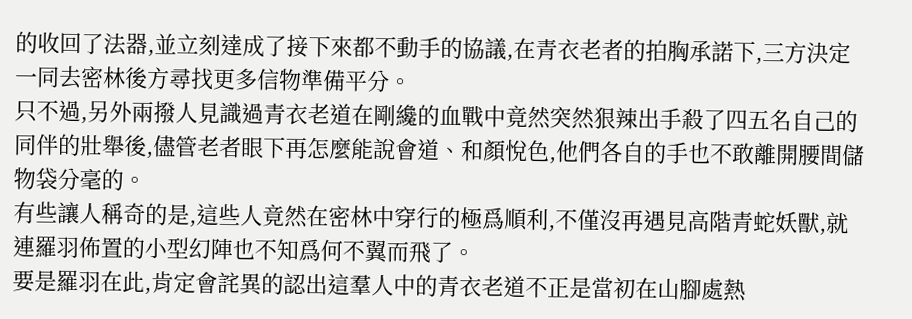的收回了法器,並立刻達成了接下來都不動手的協議,在青衣老者的拍胸承諾下,三方決定一同去密林後方尋找更多信物準備平分。
只不過,另外兩撥人見識過青衣老道在剛纔的血戰中竟然突然狠辣出手殺了四五名自己的同伴的壯舉後,儘管老者眼下再怎麼能說會道、和顏悅色,他們各自的手也不敢離開腰間儲物袋分毫的。
有些讓人稱奇的是,這些人竟然在密林中穿行的極爲順利,不僅沒再遇見高階青蛇妖獸,就連羅羽佈置的小型幻陣也不知爲何不翼而飛了。
要是羅羽在此,肯定會詫異的認出這羣人中的青衣老道不正是當初在山腳處熱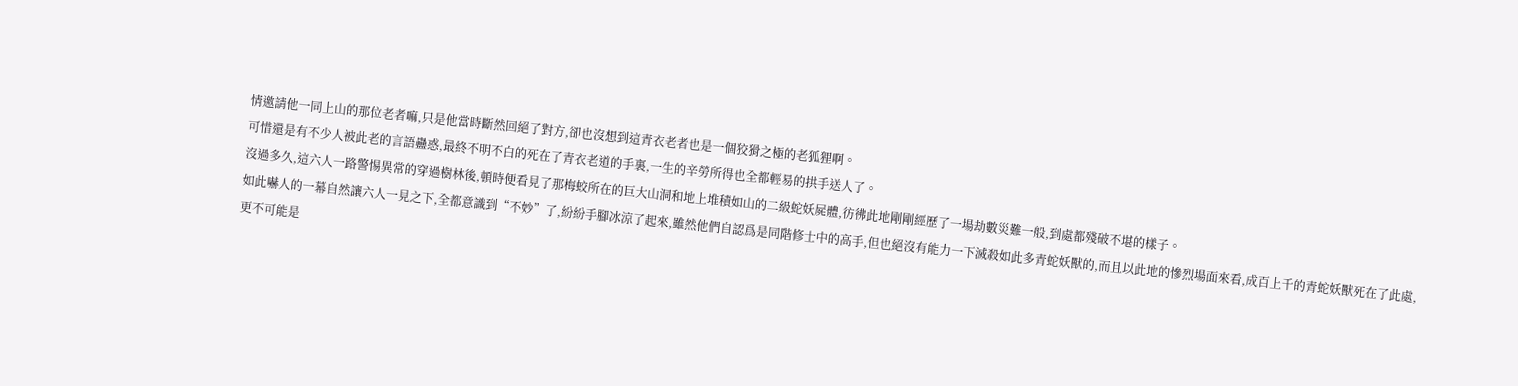情邀請他一同上山的那位老者嘛,只是他當時斷然回絕了對方,卻也沒想到這青衣老者也是一個狡猾之極的老狐狸啊。
可惜還是有不少人被此老的言語蠱惑,最終不明不白的死在了青衣老道的手裏,一生的辛勞所得也全都輕易的拱手送人了。
沒過多久,這六人一路警惕異常的穿過樹林後,頓時便看見了那梅蛟所在的巨大山洞和地上堆積如山的二級蛇妖屍體,彷彿此地剛剛經歷了一場劫數災難一般,到處都殘破不堪的樣子。
如此嚇人的一幕自然讓六人一見之下,全都意識到“不妙”了,紛紛手腳冰涼了起來,雖然他們自認爲是同階修士中的高手,但也絕沒有能力一下滅殺如此多青蛇妖獸的,而且以此地的慘烈場面來看,成百上千的青蛇妖獸死在了此處,更不可能是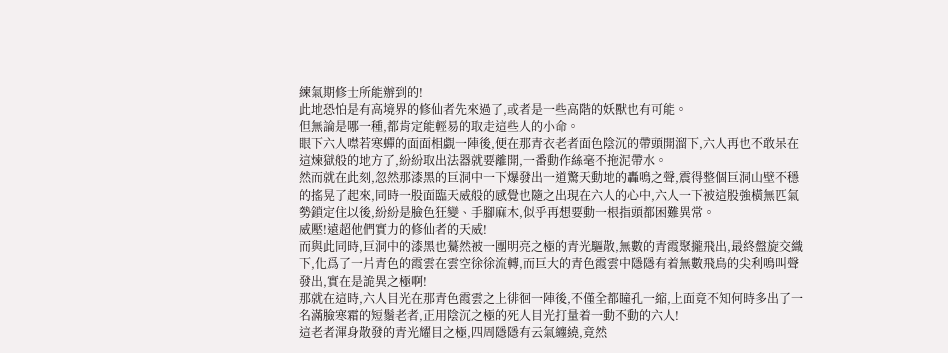練氣期修士所能辦到的!
此地恐怕是有高境界的修仙者先來過了,或者是一些高階的妖獸也有可能。
但無論是哪一種,都肯定能輕易的取走這些人的小命。
眼下六人噤若寒蟬的面面相覷一陣後,便在那青衣老者面色陰沉的帶頭開溜下,六人再也不敢呆在這煉獄般的地方了,紛紛取出法器就要離開,一番動作絲毫不拖泥帶水。
然而就在此刻,忽然那漆黑的巨洞中一下爆發出一道驚天動地的轟鳴之聲,震得整個巨洞山壁不穩的搖晃了起來,同時一股面臨天威般的感覺也隨之出現在六人的心中,六人一下被這股強橫無匹氣勢鎖定住以後,紛紛是臉色狂變、手腳麻木,似乎再想要動一根指頭都困難異常。
威壓!遠超他們實力的修仙者的天威!
而與此同時,巨洞中的漆黑也驀然被一團明亮之極的青光驅散,無數的青霞聚攏飛出,最終盤旋交織下,化爲了一片青色的霞雲在雲空徐徐流轉,而巨大的青色霞雲中隱隱有着無數飛鳥的尖利鳴叫聲發出,實在是詭異之極啊!
那就在這時,六人目光在那青色霞雲之上徘徊一陣後,不僅全都瞳孔一縮,上面竟不知何時多出了一名滿臉寒霜的短鬚老者,正用陰沉之極的死人目光打量着一動不動的六人!
這老者渾身散發的青光耀目之極,四周隱隱有云氣纏繞,竟然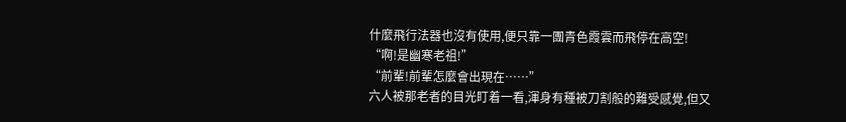什麼飛行法器也沒有使用,便只靠一團青色霞雲而飛停在高空!
“啊!是幽寒老祖!”
“前輩!前輩怎麼會出現在……”
六人被那老者的目光盯着一看,渾身有種被刀割般的難受感覺,但又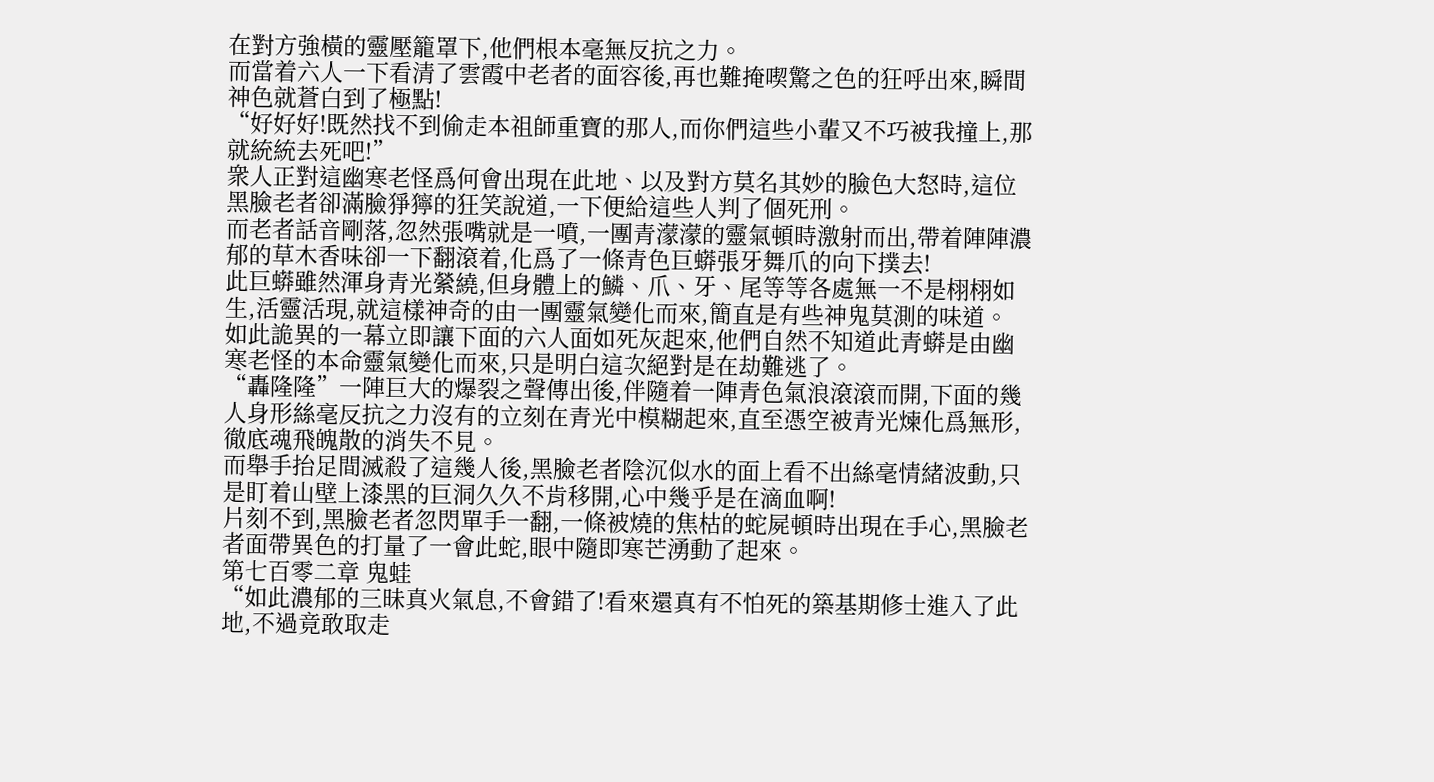在對方強橫的靈壓籠罩下,他們根本毫無反抗之力。
而當着六人一下看清了雲霞中老者的面容後,再也難掩喫驚之色的狂呼出來,瞬間神色就蒼白到了極點!
“好好好!既然找不到偷走本祖師重寶的那人,而你們這些小輩又不巧被我撞上,那就統統去死吧!”
衆人正對這幽寒老怪爲何會出現在此地、以及對方莫名其妙的臉色大怒時,這位黑臉老者卻滿臉猙獰的狂笑說道,一下便給這些人判了個死刑。
而老者話音剛落,忽然張嘴就是一噴,一團青濛濛的靈氣頓時激射而出,帶着陣陣濃郁的草木香味卻一下翻滾着,化爲了一條青色巨蟒張牙舞爪的向下撲去!
此巨蟒雖然渾身青光縈繞,但身體上的鱗、爪、牙、尾等等各處無一不是栩栩如生,活靈活現,就這樣神奇的由一團靈氣變化而來,簡直是有些神鬼莫測的味道。
如此詭異的一幕立即讓下面的六人面如死灰起來,他們自然不知道此青蟒是由幽寒老怪的本命靈氣變化而來,只是明白這次絕對是在劫難逃了。
“轟隆隆”一陣巨大的爆裂之聲傳出後,伴隨着一陣青色氣浪滾滾而開,下面的幾人身形絲毫反抗之力沒有的立刻在青光中模糊起來,直至憑空被青光煉化爲無形,徹底魂飛魄散的消失不見。
而舉手抬足間滅殺了這幾人後,黑臉老者陰沉似水的面上看不出絲毫情緒波動,只是盯着山壁上漆黑的巨洞久久不肯移開,心中幾乎是在滴血啊!
片刻不到,黑臉老者忽閃單手一翻,一條被燒的焦枯的蛇屍頓時出現在手心,黑臉老者面帶異色的打量了一會此蛇,眼中隨即寒芒湧動了起來。
第七百零二章 鬼蛙
“如此濃郁的三昧真火氣息,不會錯了!看來還真有不怕死的築基期修士進入了此地,不過竟敢取走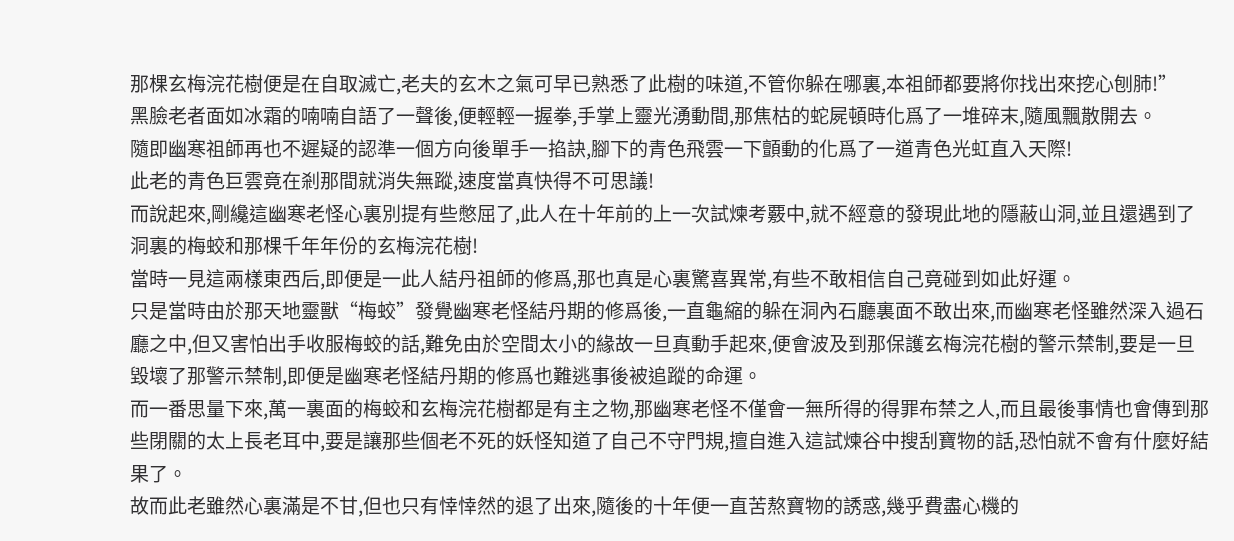那棵玄梅浣花樹便是在自取滅亡,老夫的玄木之氣可早已熟悉了此樹的味道,不管你躲在哪裏,本祖師都要將你找出來挖心刨肺!”
黑臉老者面如冰霜的喃喃自語了一聲後,便輕輕一握拳,手掌上靈光湧動間,那焦枯的蛇屍頓時化爲了一堆碎末,隨風飄散開去。
隨即幽寒祖師再也不遲疑的認準一個方向後單手一掐訣,腳下的青色飛雲一下顫動的化爲了一道青色光虹直入天際!
此老的青色巨雲竟在剎那間就消失無蹤,速度當真快得不可思議!
而說起來,剛纔這幽寒老怪心裏別提有些憋屈了,此人在十年前的上一次試煉考覈中,就不經意的發現此地的隱蔽山洞,並且還遇到了洞裏的梅蛟和那棵千年年份的玄梅浣花樹!
當時一見這兩樣東西后,即便是一此人結丹祖師的修爲,那也真是心裏驚喜異常,有些不敢相信自己竟碰到如此好運。
只是當時由於那天地靈獸“梅蛟”發覺幽寒老怪結丹期的修爲後,一直龜縮的躲在洞內石廳裏面不敢出來,而幽寒老怪雖然深入過石廳之中,但又害怕出手收服梅蛟的話,難免由於空間太小的緣故一旦真動手起來,便會波及到那保護玄梅浣花樹的警示禁制,要是一旦毀壞了那警示禁制,即便是幽寒老怪結丹期的修爲也難逃事後被追蹤的命運。
而一番思量下來,萬一裏面的梅蛟和玄梅浣花樹都是有主之物,那幽寒老怪不僅會一無所得的得罪布禁之人,而且最後事情也會傳到那些閉關的太上長老耳中,要是讓那些個老不死的妖怪知道了自己不守門規,擅自進入這試煉谷中搜刮寶物的話,恐怕就不會有什麼好結果了。
故而此老雖然心裏滿是不甘,但也只有悻悻然的退了出來,隨後的十年便一直苦熬寶物的誘惑,幾乎費盡心機的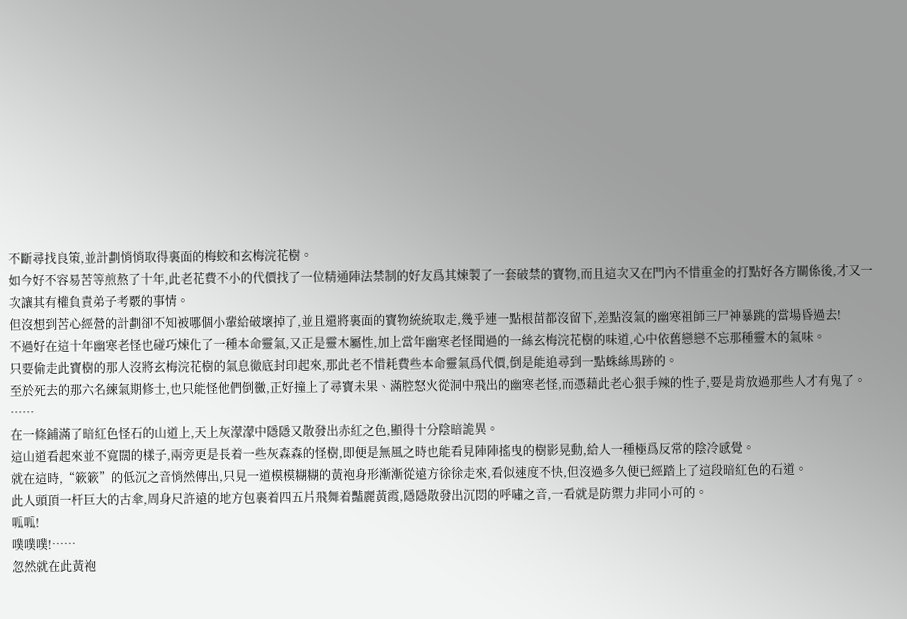不斷尋找良策,並計劃悄悄取得裏面的梅蛟和玄梅浣花樹。
如今好不容易苦等煎熬了十年,此老花費不小的代價找了一位精通陣法禁制的好友爲其煉製了一套破禁的寶物,而且這次又在門內不惜重金的打點好各方關係後,才又一次讓其有權負責弟子考覈的事情。
但沒想到苦心經營的計劃卻不知被哪個小輩給破壞掉了,並且還將裏面的寶物統統取走,幾乎連一點根苗都沒留下,差點沒氣的幽寒祖師三尸神暴跳的當場昏過去!
不過好在這十年幽寒老怪也碰巧煉化了一種本命靈氣,又正是靈木屬性,加上當年幽寒老怪聞過的一絲玄梅浣花樹的味道,心中依舊戀戀不忘那種靈木的氣味。
只要偷走此寶樹的那人沒將玄梅浣花樹的氣息徹底封印起來,那此老不惜耗費些本命靈氣爲代價,倒是能追尋到一點蛛絲馬跡的。
至於死去的那六名練氣期修士,也只能怪他們倒黴,正好撞上了尋寶未果、滿腔怒火從洞中飛出的幽寒老怪,而憑藉此老心狠手辣的性子,要是肯放過那些人才有鬼了。
……
在一條鋪滿了暗紅色怪石的山道上,天上灰濛濛中隱隱又散發出赤紅之色,顯得十分陰暗詭異。
這山道看起來並不寬闊的樣子,兩旁更是長着一些灰森森的怪樹,即便是無風之時也能看見陣陣搖曳的樹影晃動,給人一種極爲反常的陰冷感覺。
就在這時,“簌簌”的低沉之音悄然傳出,只見一道模模糊糊的黃袍身形漸漸從遠方徐徐走來,看似速度不快,但沒過多久便已經踏上了這段暗紅色的石道。
此人頭頂一杆巨大的古傘,周身尺許遠的地方包裹着四五片飛舞着豔麗黃霞,隱隱散發出沉悶的呼嘯之音,一看就是防禦力非同小可的。
呱呱!
噗噗噗!……
忽然就在此黃袍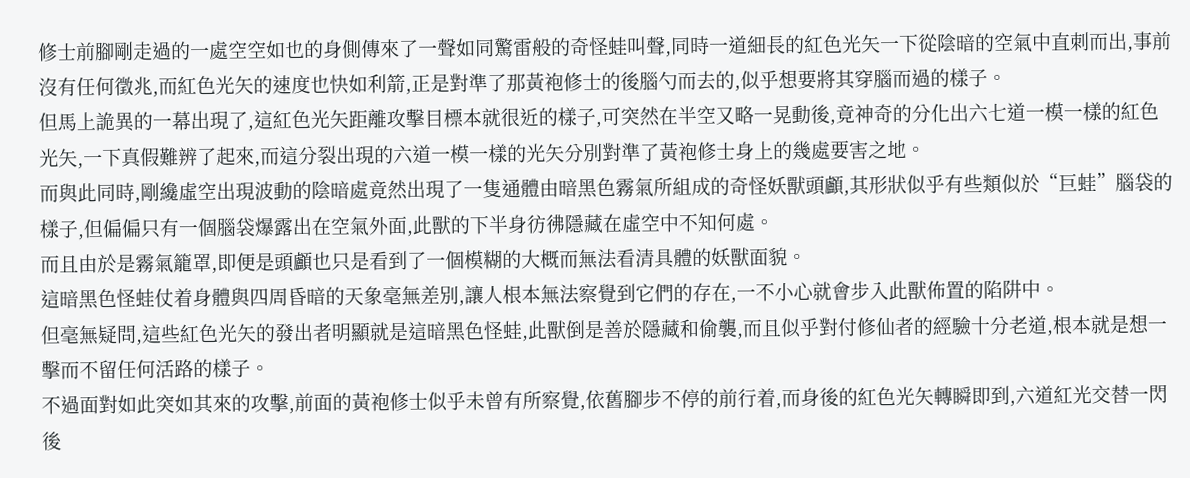修士前腳剛走過的一處空空如也的身側傳來了一聲如同驚雷般的奇怪蛙叫聲,同時一道細長的紅色光矢一下從陰暗的空氣中直刺而出,事前沒有任何徵兆,而紅色光矢的速度也快如利箭,正是對準了那黃袍修士的後腦勺而去的,似乎想要將其穿腦而過的樣子。
但馬上詭異的一幕出現了,這紅色光矢距離攻擊目標本就很近的樣子,可突然在半空又略一晃動後,竟神奇的分化出六七道一模一樣的紅色光矢,一下真假難辨了起來,而這分裂出現的六道一模一樣的光矢分別對準了黃袍修士身上的幾處要害之地。
而與此同時,剛纔虛空出現波動的陰暗處竟然出現了一隻通體由暗黑色霧氣所組成的奇怪妖獸頭顱,其形狀似乎有些類似於“巨蛙”腦袋的樣子,但偏偏只有一個腦袋爆露出在空氣外面,此獸的下半身彷彿隱藏在虛空中不知何處。
而且由於是霧氣籠罩,即便是頭顱也只是看到了一個模糊的大概而無法看清具體的妖獸面貌。
這暗黑色怪蛙仗着身體與四周昏暗的天象毫無差別,讓人根本無法察覺到它們的存在,一不小心就會步入此獸佈置的陷阱中。
但毫無疑問,這些紅色光矢的發出者明顯就是這暗黑色怪蛙,此獸倒是善於隱藏和偷襲,而且似乎對付修仙者的經驗十分老道,根本就是想一擊而不留任何活路的樣子。
不過面對如此突如其來的攻擊,前面的黃袍修士似乎未曾有所察覺,依舊腳步不停的前行着,而身後的紅色光矢轉瞬即到,六道紅光交替一閃後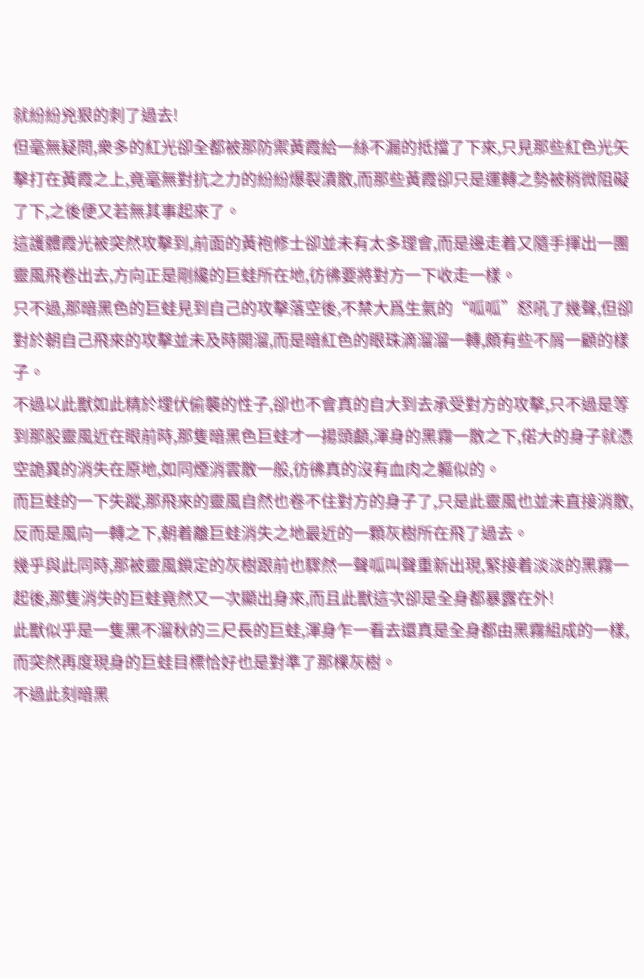就紛紛兇狠的刺了過去!
但毫無疑問,衆多的紅光卻全都被那防禦黃霞給一絲不漏的抵擋了下來,只見那些紅色光矢擊打在黃霞之上,竟毫無對抗之力的紛紛爆裂潰散,而那些黃霞卻只是運轉之勢被稍微阻礙了下,之後便又若無其事起來了。
這護體霞光被突然攻擊到,前面的黃袍修士卻並未有太多理會,而是邊走着又隨手揮出一團靈風飛卷出去,方向正是剛纔的巨蛙所在地,彷彿要將對方一下收走一樣。
只不過,那暗黑色的巨蛙見到自己的攻擊落空後,不禁大爲生氣的“呱呱”怒吼了幾聲,但卻對於朝自己飛來的攻擊並未及時開溜,而是暗紅色的眼珠滴溜溜一轉,頗有些不屑一顧的樣子。
不過以此獸如此精於埋伏偷襲的性子,卻也不會真的自大到去承受對方的攻擊,只不過是等到那股靈風近在眼前時,那隻暗黑色巨蛙才一揚頭顱,渾身的黑霧一散之下,偌大的身子就憑空詭異的消失在原地,如同煙消雲散一般,彷彿真的沒有血肉之軀似的。
而巨蛙的一下失蹤,那飛來的靈風自然也卷不住對方的身子了,只是此靈風也並未直接消散,反而是風向一轉之下,朝着離巨蛙消失之地最近的一顆灰樹所在飛了過去。
幾乎與此同時,那被靈風鎖定的灰樹跟前也驟然一聲呱叫聲重新出現,緊接着淡淡的黑霧一起後,那隻消失的巨蛙竟然又一次顯出身來,而且此獸這次卻是全身都暴露在外!
此獸似乎是一隻黑不溜秋的三尺長的巨蛙,渾身乍一看去還真是全身都由黑霧組成的一樣,而突然再度現身的巨蛙目標恰好也是對準了那棵灰樹。
不過此刻暗黑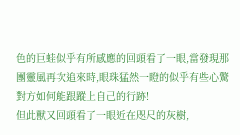色的巨蛙似乎有所感應的回頭看了一眼,當發現那團靈風再次追來時,眼珠猛然一瞪的似乎有些心驚對方如何能跟蹤上自己的行跡!
但此獸又回頭看了一眼近在咫尺的灰樹,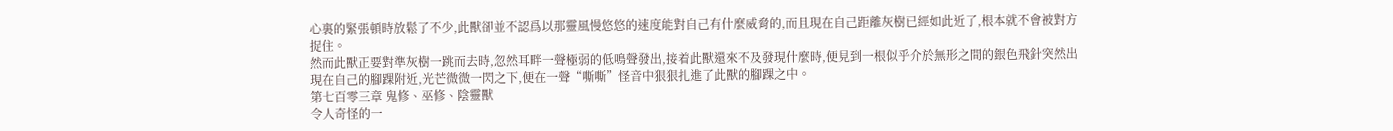心裏的緊張頓時放鬆了不少,此獸卻並不認爲以那靈風慢悠悠的速度能對自己有什麼威脅的,而且現在自己距離灰樹已經如此近了,根本就不會被對方捉住。
然而此獸正要對準灰樹一跳而去時,忽然耳畔一聲極弱的低鳴聲發出,接着此獸還來不及發現什麼時,便見到一根似乎介於無形之間的銀色飛針突然出現在自己的腳踝附近,光芒微微一閃之下,便在一聲“嘶嘶”怪音中狠狠扎進了此獸的腳踝之中。
第七百零三章 鬼修、巫修、陰靈獸
令人奇怪的一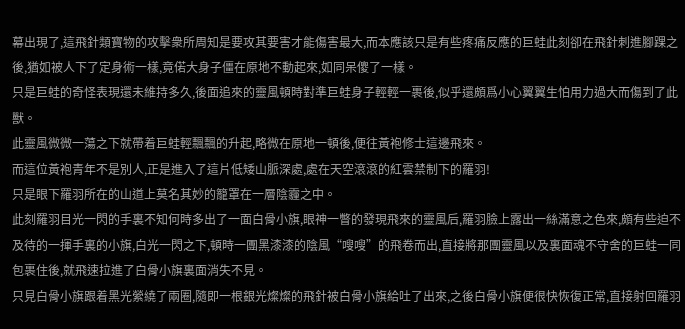幕出現了,這飛針類寶物的攻擊衆所周知是要攻其要害才能傷害最大,而本應該只是有些疼痛反應的巨蛙此刻卻在飛針刺進腳踝之後,猶如被人下了定身術一樣,竟偌大身子僵在原地不動起來,如同呆傻了一樣。
只是巨蛙的奇怪表現還未維持多久,後面追來的靈風頓時對準巨蛙身子輕輕一裹後,似乎還頗爲小心翼翼生怕用力過大而傷到了此獸。
此靈風微微一蕩之下就帶着巨蛙輕飄飄的升起,略微在原地一頓後,便往黃袍修士這邊飛來。
而這位黃袍青年不是別人,正是進入了這片低矮山脈深處,處在天空滾滾的紅雲禁制下的羅羽!
只是眼下羅羽所在的山道上莫名其妙的籠罩在一層陰霾之中。
此刻羅羽目光一閃的手裏不知何時多出了一面白骨小旗,眼神一瞥的發現飛來的靈風后,羅羽臉上露出一絲滿意之色來,頗有些迫不及待的一揮手裏的小旗,白光一閃之下,頓時一團黑漆漆的陰風“嗖嗖”的飛卷而出,直接將那團靈風以及裏面魂不守舍的巨蛙一同包裹住後,就飛速拉進了白骨小旗裏面消失不見。
只見白骨小旗跟着黑光縈繞了兩圈,隨即一根銀光燦燦的飛針被白骨小旗給吐了出來,之後白骨小旗便很快恢復正常,直接射回羅羽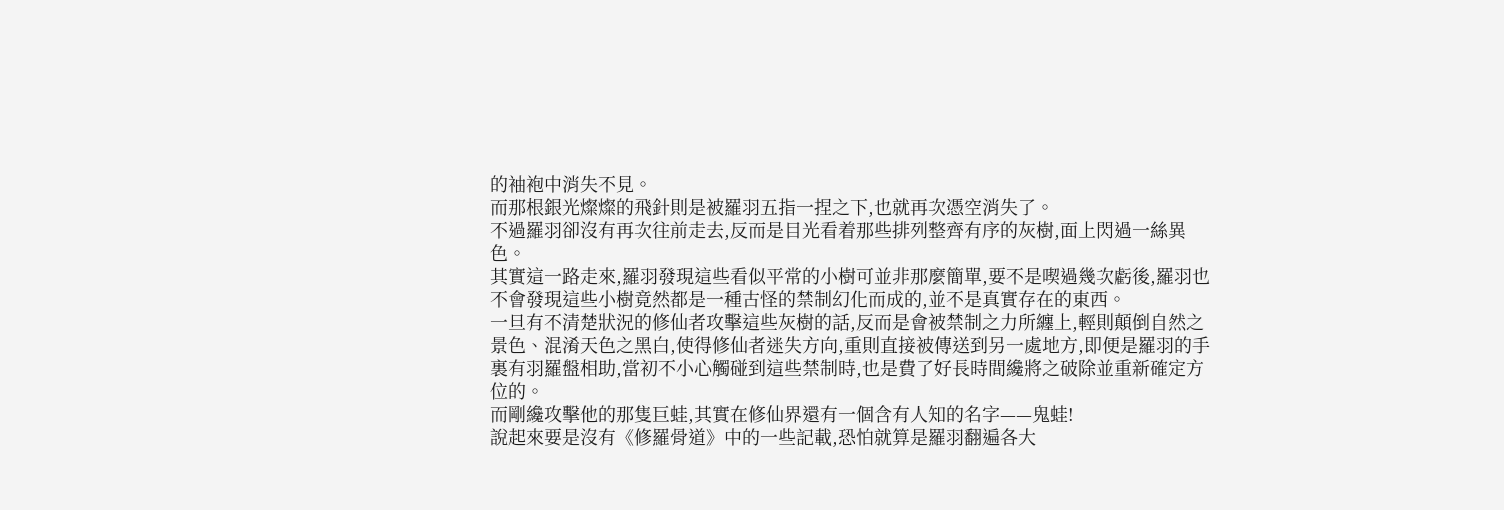的袖袍中消失不見。
而那根銀光燦燦的飛針則是被羅羽五指一捏之下,也就再次憑空消失了。
不過羅羽卻沒有再次往前走去,反而是目光看着那些排列整齊有序的灰樹,面上閃過一絲異色。
其實這一路走來,羅羽發現這些看似平常的小樹可並非那麼簡單,要不是喫過幾次虧後,羅羽也不會發現這些小樹竟然都是一種古怪的禁制幻化而成的,並不是真實存在的東西。
一旦有不清楚狀況的修仙者攻擊這些灰樹的話,反而是會被禁制之力所纏上,輕則顛倒自然之景色、混淆天色之黑白,使得修仙者迷失方向,重則直接被傳送到另一處地方,即便是羅羽的手裏有羽羅盤相助,當初不小心觸碰到這些禁制時,也是費了好長時間纔將之破除並重新確定方位的。
而剛纔攻擊他的那隻巨蛙,其實在修仙界還有一個含有人知的名字——鬼蛙!
說起來要是沒有《修羅骨道》中的一些記載,恐怕就算是羅羽翻遍各大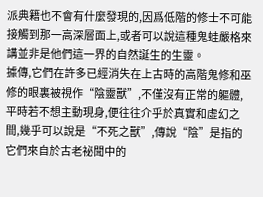派典籍也不會有什麼發現的,因爲低階的修士不可能接觸到那一高深層面上,或者可以說這種鬼蛙嚴格來講並非是他們這一界的自然誕生的生靈。
據傳,它們在許多已經消失在上古時的高階鬼修和巫修的眼裏被視作“陰靈獸”,不僅沒有正常的軀體,平時若不想主動現身,便往往介乎於真實和虛幻之間,幾乎可以說是“不死之獸”,傳說“陰”是指的它們來自於古老祕聞中的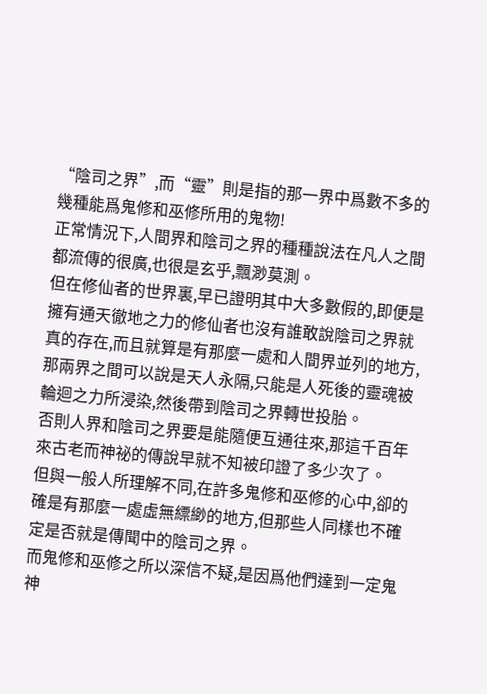“陰司之界”,而“靈”則是指的那一界中爲數不多的幾種能爲鬼修和巫修所用的鬼物!
正常情況下,人間界和陰司之界的種種說法在凡人之間都流傳的很廣,也很是玄乎,飄渺莫測。
但在修仙者的世界裏,早已證明其中大多數假的,即便是擁有通天徹地之力的修仙者也沒有誰敢說陰司之界就真的存在,而且就算是有那麼一處和人間界並列的地方,那兩界之間可以說是天人永隔,只能是人死後的靈魂被輪迴之力所浸染,然後帶到陰司之界轉世投胎。
否則人界和陰司之界要是能隨便互通往來,那這千百年來古老而神祕的傳說早就不知被印證了多少次了。
但與一般人所理解不同,在許多鬼修和巫修的心中,卻的確是有那麼一處虛無縹緲的地方,但那些人同樣也不確定是否就是傳聞中的陰司之界。
而鬼修和巫修之所以深信不疑,是因爲他們達到一定鬼神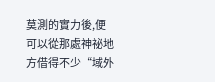莫測的實力後,便可以從那處神祕地方借得不少“域外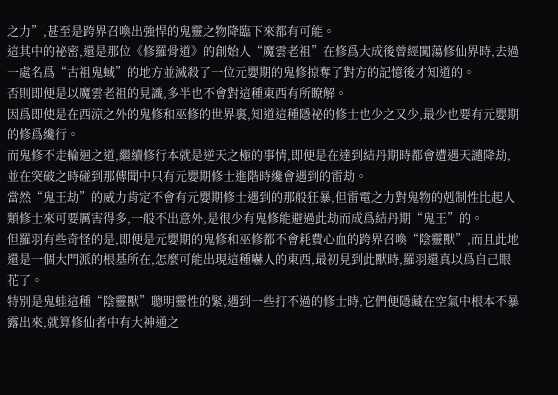之力”,甚至是跨界召喚出強悍的鬼靈之物降臨下來都有可能。
這其中的祕密,還是那位《修羅骨道》的創始人“魔雲老祖”在修爲大成後曾經闖蕩修仙界時,去過一處名爲“古祖鬼蜮”的地方並滅殺了一位元嬰期的鬼修掠奪了對方的記憶後才知道的。
否則即便是以魔雲老祖的見識,多半也不會對這種東西有所瞭解。
因爲即使是在西涼之外的鬼修和巫修的世界裏,知道這種隱祕的修士也少之又少,最少也要有元嬰期的修爲纔行。
而鬼修不走輪迴之道,繼續修行本就是逆天之極的事情,即便是在達到結丹期時都會遭遇天譴降劫,並在突破之時碰到那傳聞中只有元嬰期修士進階時纔會遇到的雷劫。
當然“鬼王劫”的威力肯定不會有元嬰期修士遇到的那般狂暴,但雷電之力對鬼物的剋制性比起人類修士來可要厲害得多,一般不出意外,是很少有鬼修能避過此劫而成爲結丹期“鬼王”的。
但羅羽有些奇怪的是,即便是元嬰期的鬼修和巫修都不會耗費心血的跨界召喚“陰靈獸”,而且此地還是一個大門派的根基所在,怎麼可能出現這種嚇人的東西,最初見到此獸時,羅羽還真以爲自己眼花了。
特別是鬼蛙這種“陰靈獸”聰明靈性的緊,遇到一些打不過的修士時,它們便隱藏在空氣中根本不暴露出來,就算修仙者中有大神通之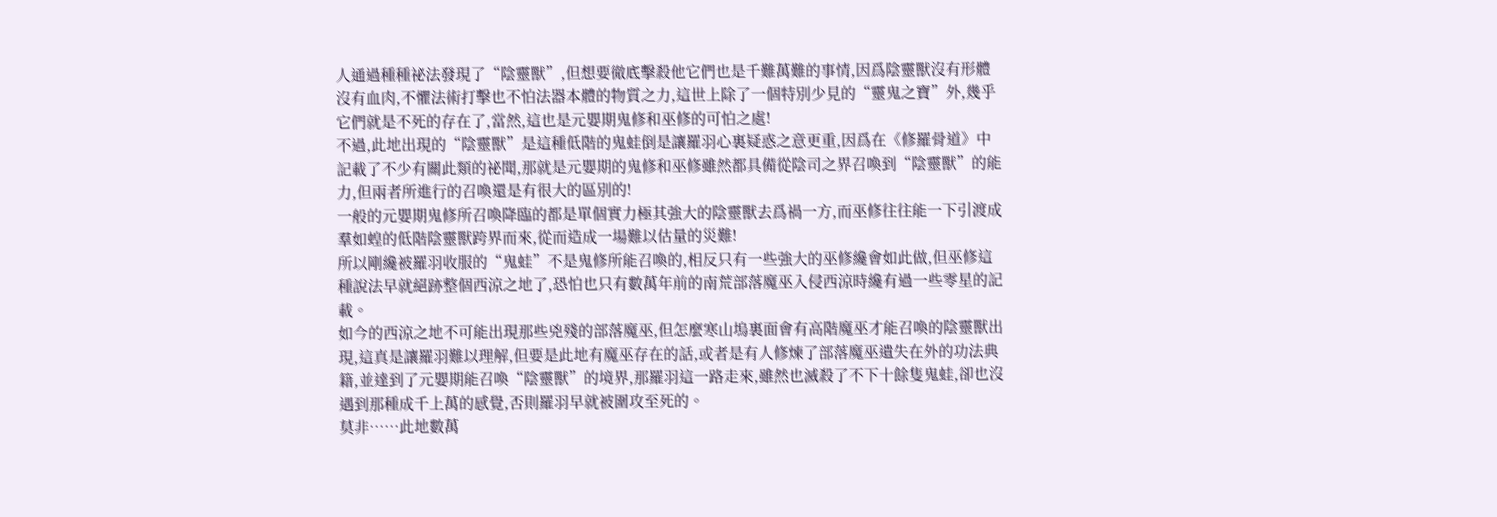人通過種種祕法發現了“陰靈獸”,但想要徹底擊殺他它們也是千難萬難的事情,因爲陰靈獸沒有形體沒有血肉,不懼法術打擊也不怕法器本體的物質之力,這世上除了一個特別少見的“靈鬼之寶”外,幾乎它們就是不死的存在了,當然,這也是元嬰期鬼修和巫修的可怕之處!
不過,此地出現的“陰靈獸”是這種低階的鬼蛙倒是讓羅羽心裏疑惑之意更重,因爲在《修羅骨道》中記載了不少有關此類的祕聞,那就是元嬰期的鬼修和巫修雖然都具備從陰司之界召喚到“陰靈獸”的能力,但兩者所進行的召喚還是有很大的區別的!
一般的元嬰期鬼修所召喚降臨的都是單個實力極其強大的陰靈獸去爲禍一方,而巫修往往能一下引渡成羣如蝗的低階陰靈獸跨界而來,從而造成一場難以估量的災難!
所以剛纔被羅羽收服的“鬼蛙”不是鬼修所能召喚的,相反只有一些強大的巫修纔會如此做,但巫修這種說法早就絕跡整個西涼之地了,恐怕也只有數萬年前的南荒部落魔巫入侵西涼時纔有過一些零星的記載。
如今的西涼之地不可能出現那些兇殘的部落魔巫,但怎麼寒山塢裏面會有高階魔巫才能召喚的陰靈獸出現,這真是讓羅羽難以理解,但要是此地有魔巫存在的話,或者是有人修煉了部落魔巫遺失在外的功法典籍,並達到了元嬰期能召喚“陰靈獸”的境界,那羅羽這一路走來,雖然也滅殺了不下十餘隻鬼蛙,卻也沒遇到那種成千上萬的感覺,否則羅羽早就被圍攻至死的。
莫非……此地數萬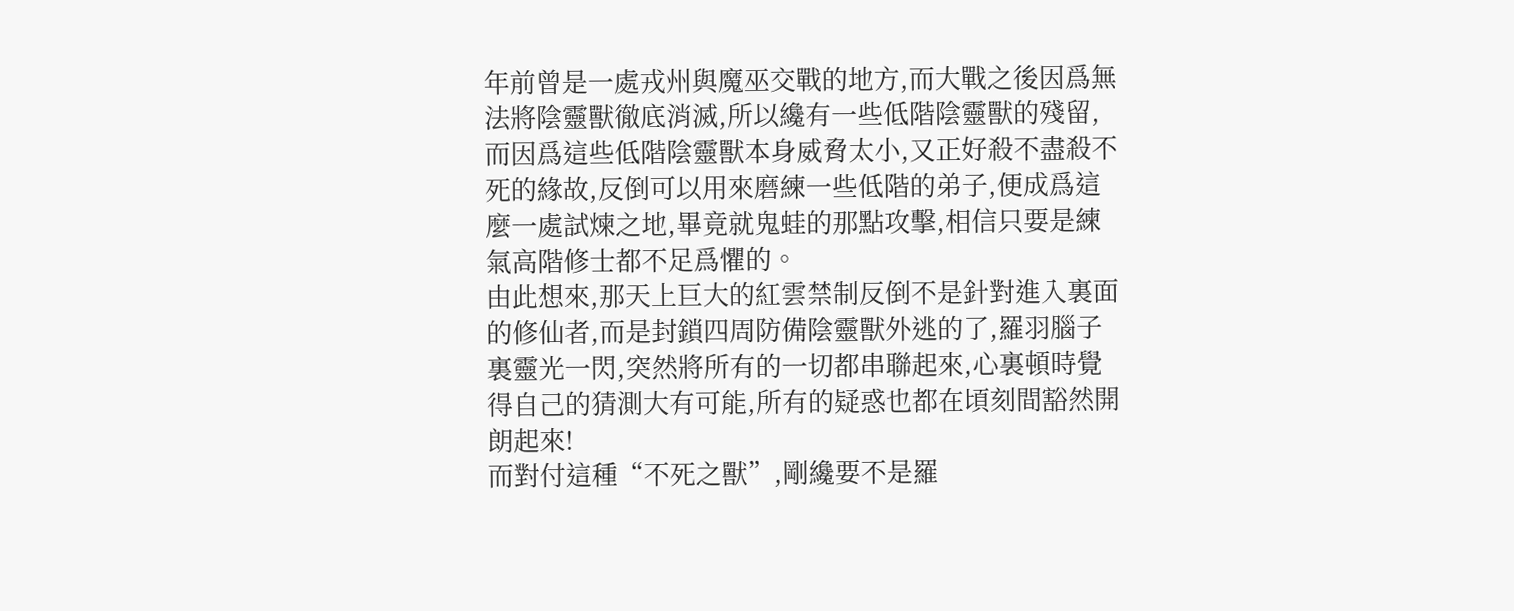年前曾是一處戎州與魔巫交戰的地方,而大戰之後因爲無法將陰靈獸徹底消滅,所以纔有一些低階陰靈獸的殘留,而因爲這些低階陰靈獸本身威脅太小,又正好殺不盡殺不死的緣故,反倒可以用來磨練一些低階的弟子,便成爲這麼一處試煉之地,畢竟就鬼蛙的那點攻擊,相信只要是練氣高階修士都不足爲懼的。
由此想來,那天上巨大的紅雲禁制反倒不是針對進入裏面的修仙者,而是封鎖四周防備陰靈獸外逃的了,羅羽腦子裏靈光一閃,突然將所有的一切都串聯起來,心裏頓時覺得自己的猜測大有可能,所有的疑惑也都在頃刻間豁然開朗起來!
而對付這種“不死之獸”,剛纔要不是羅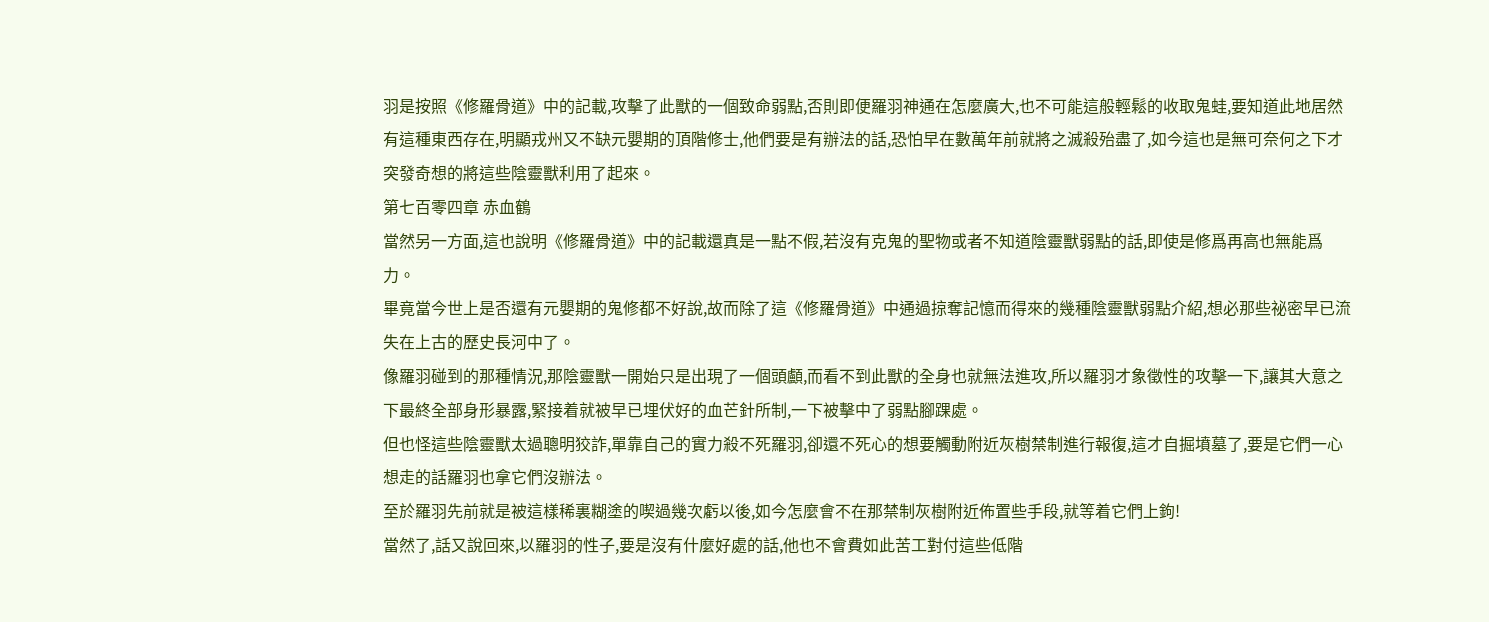羽是按照《修羅骨道》中的記載,攻擊了此獸的一個致命弱點,否則即便羅羽神通在怎麼廣大,也不可能這般輕鬆的收取鬼蛙,要知道此地居然有這種東西存在,明顯戎州又不缺元嬰期的頂階修士,他們要是有辦法的話,恐怕早在數萬年前就將之滅殺殆盡了,如今這也是無可奈何之下才突發奇想的將這些陰靈獸利用了起來。
第七百零四章 赤血鶴
當然另一方面,這也說明《修羅骨道》中的記載還真是一點不假,若沒有克鬼的聖物或者不知道陰靈獸弱點的話,即使是修爲再高也無能爲力。
畢竟當今世上是否還有元嬰期的鬼修都不好說,故而除了這《修羅骨道》中通過掠奪記憶而得來的幾種陰靈獸弱點介紹,想必那些祕密早已流失在上古的歷史長河中了。
像羅羽碰到的那種情況,那陰靈獸一開始只是出現了一個頭顱,而看不到此獸的全身也就無法進攻,所以羅羽才象徵性的攻擊一下,讓其大意之下最終全部身形暴露,緊接着就被早已埋伏好的血芒針所制,一下被擊中了弱點腳踝處。
但也怪這些陰靈獸太過聰明狡詐,單靠自己的實力殺不死羅羽,卻還不死心的想要觸動附近灰樹禁制進行報復,這才自掘墳墓了,要是它們一心想走的話羅羽也拿它們沒辦法。
至於羅羽先前就是被這樣稀裏糊塗的喫過幾次虧以後,如今怎麼會不在那禁制灰樹附近佈置些手段,就等着它們上鉤!
當然了,話又說回來,以羅羽的性子,要是沒有什麼好處的話,他也不會費如此苦工對付這些低階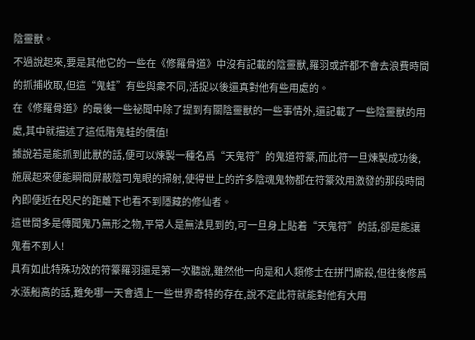陰靈獸。
不過說起來,要是其他它的一些在《修羅骨道》中沒有記載的陰靈獸,羅羽或許都不會去浪費時間的抓捕收取,但這“鬼蛙”有些與衆不同,活捉以後還真對他有些用處的。
在《修羅骨道》的最後一些祕聞中除了提到有關陰靈獸的一些事情外,還記載了一些陰靈獸的用處,其中就描述了這低階鬼蛙的價值!
據說若是能抓到此獸的話,便可以煉製一種名爲“天鬼符”的鬼道符籇,而此符一旦煉製成功後,施展起來便能瞬間屏蔽陰司鬼眼的掃射,使得世上的許多陰魂鬼物都在符籇效用激發的那段時間內即便近在咫尺的距離下也看不到隱藏的修仙者。
這世間多是傳聞鬼乃無形之物,平常人是無法見到的,可一旦身上貼着“天鬼符”的話,卻是能讓鬼看不到人!
具有如此特殊功效的符籇羅羽還是第一次聽說,雖然他一向是和人類修士在拼鬥廝殺,但往後修爲水漲船高的話,難免哪一天會遇上一些世界奇特的存在,說不定此符就能對他有大用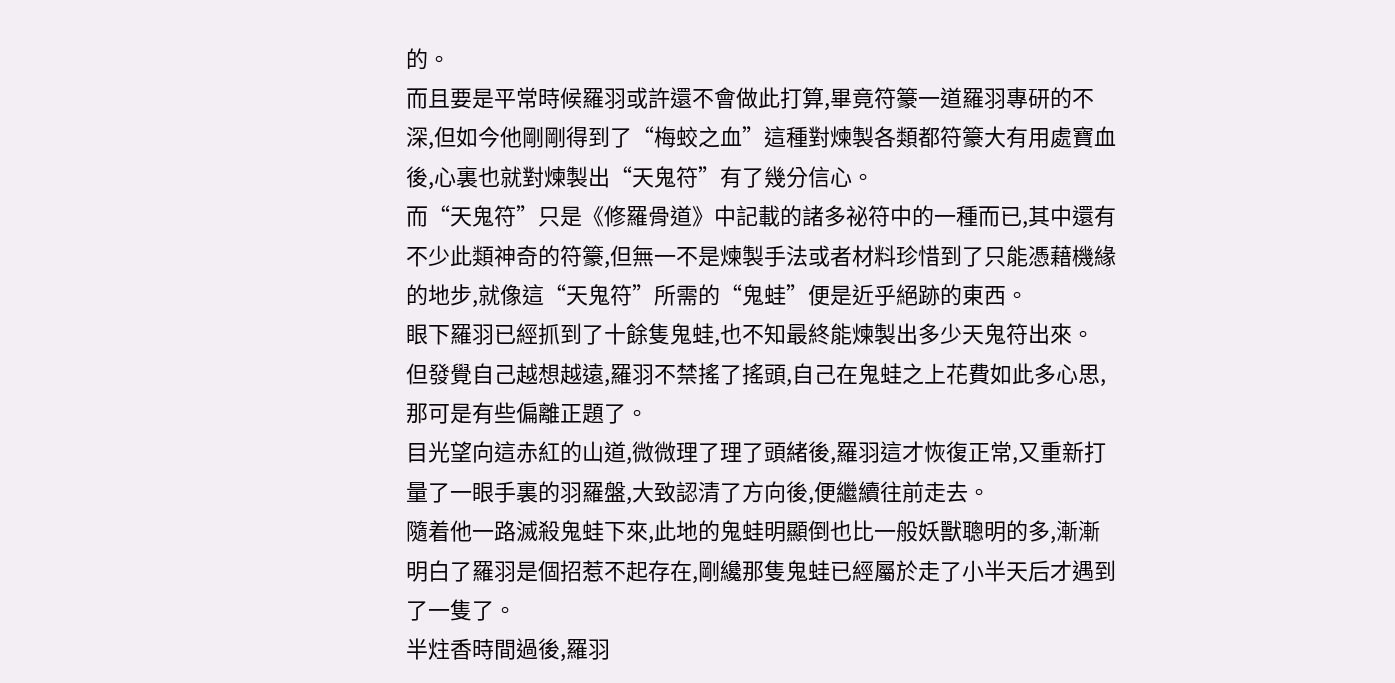的。
而且要是平常時候羅羽或許還不會做此打算,畢竟符籇一道羅羽專研的不深,但如今他剛剛得到了“梅蛟之血”這種對煉製各類都符籇大有用處寶血後,心裏也就對煉製出“天鬼符”有了幾分信心。
而“天鬼符”只是《修羅骨道》中記載的諸多祕符中的一種而已,其中還有不少此類神奇的符籇,但無一不是煉製手法或者材料珍惜到了只能憑藉機緣的地步,就像這“天鬼符”所需的“鬼蛙”便是近乎絕跡的東西。
眼下羅羽已經抓到了十餘隻鬼蛙,也不知最終能煉製出多少天鬼符出來。
但發覺自己越想越遠,羅羽不禁搖了搖頭,自己在鬼蛙之上花費如此多心思,那可是有些偏離正題了。
目光望向這赤紅的山道,微微理了理了頭緒後,羅羽這才恢復正常,又重新打量了一眼手裏的羽羅盤,大致認清了方向後,便繼續往前走去。
隨着他一路滅殺鬼蛙下來,此地的鬼蛙明顯倒也比一般妖獸聰明的多,漸漸明白了羅羽是個招惹不起存在,剛纔那隻鬼蛙已經屬於走了小半天后才遇到了一隻了。
半炷香時間過後,羅羽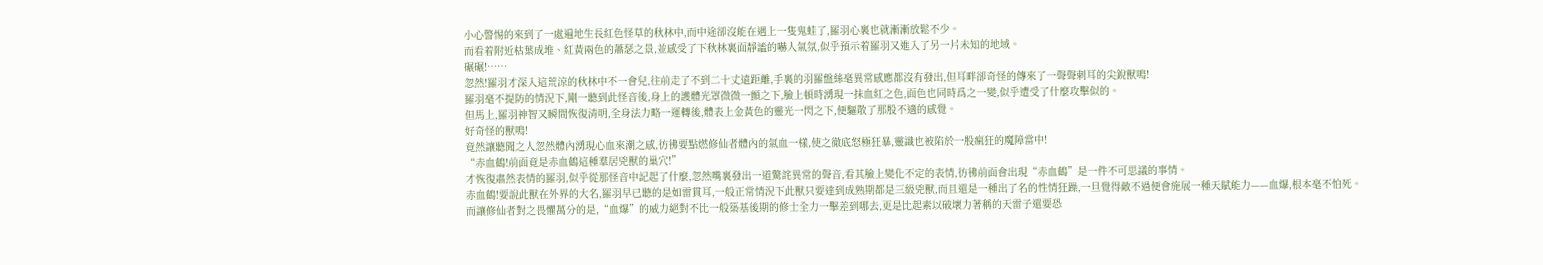小心警惕的來到了一處遍地生長紅色怪草的秋林中,而中途卻沒能在遇上一隻鬼蛙了,羅羽心裏也就漸漸放鬆不少。
而看着附近枯葉成堆、紅黃兩色的蕭瑟之景,並感受了下秋林裏面靜謐的嚇人氣氛,似乎預示着羅羽又進入了另一片未知的地域。
碾碾!……
忽然!羅羽才深入這荒涼的秋林中不一會兒,往前走了不到二十丈遠距離,手裏的羽羅盤絲毫異常感應都沒有發出,但耳畔卻奇怪的傳來了一聲聲刺耳的尖銳獸鳴!
羅羽毫不提防的情況下,剛一聽到此怪音後,身上的護體光罩微微一顫之下,臉上頓時湧現一抹血紅之色,面色也同時爲之一變,似乎遭受了什麼攻擊似的。
但馬上,羅羽神智又瞬間恢復清明,全身法力略一運轉後,體表上金黃色的靈光一閃之下,便驅散了那股不適的感覺。
好奇怪的獸鳴!
竟然讓聽聞之人忽然體內湧現心血來潮之感,彷彿要點燃修仙者體內的氣血一樣,使之徹底怒極狂暴,靈識也被陷於一股瘋狂的魔障當中!
“赤血鶴!前面竟是赤血鶴這種羣居兇獸的巢穴!”
才恢復肅然表情的羅羽,似乎從那怪音中記起了什麼,忽然嘴裏發出一道驚詫異常的聲音,看其臉上變化不定的表情,彷彿前面會出現“赤血鶴”是一件不可思議的事情。
赤血鶴!要說此獸在外界的大名,羅羽早已聽的是如雷貫耳,一般正常情況下此獸只要達到成熟期都是三級兇獸,而且還是一種出了名的性情狂躁,一旦覺得敵不過便會施展一種天賦能力——血爆,根本毫不怕死。
而讓修仙者對之畏懼萬分的是,“血爆”的威力絕對不比一般築基後期的修士全力一擊差到哪去,更是比起素以破壞力著稱的天雷子還要恐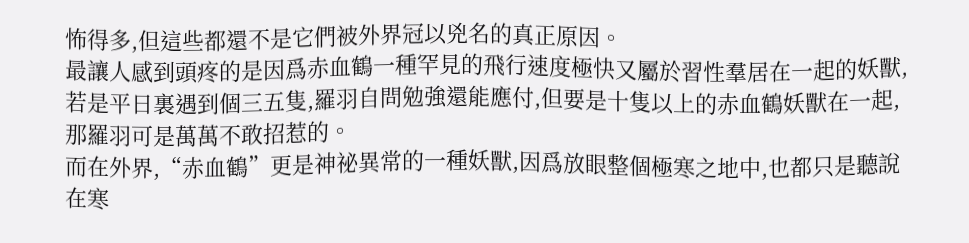怖得多,但這些都還不是它們被外界冠以兇名的真正原因。
最讓人感到頭疼的是因爲赤血鶴一種罕見的飛行速度極快又屬於習性羣居在一起的妖獸,若是平日裏遇到個三五隻,羅羽自問勉強還能應付,但要是十隻以上的赤血鶴妖獸在一起,那羅羽可是萬萬不敢招惹的。
而在外界,“赤血鶴”更是神祕異常的一種妖獸,因爲放眼整個極寒之地中,也都只是聽說在寒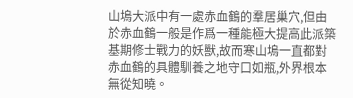山塢大派中有一處赤血鶴的羣居巢穴,但由於赤血鶴一般是作爲一種能極大提高此派築基期修士戰力的妖獸,故而寒山塢一直都對赤血鶴的具體馴養之地守口如瓶,外界根本無從知曉。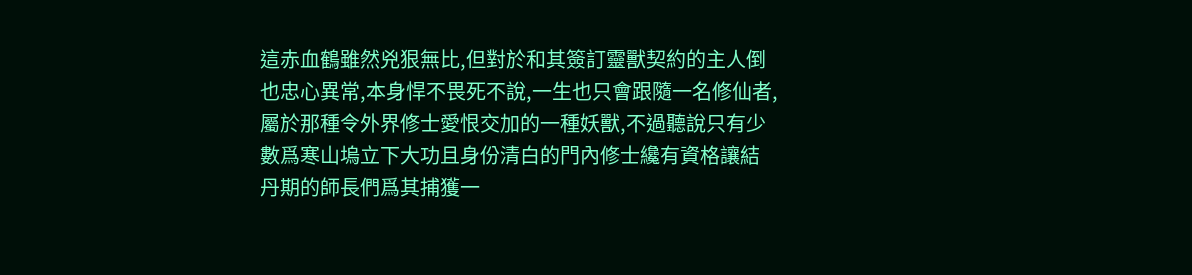這赤血鶴雖然兇狠無比,但對於和其簽訂靈獸契約的主人倒也忠心異常,本身悍不畏死不說,一生也只會跟隨一名修仙者,屬於那種令外界修士愛恨交加的一種妖獸,不過聽說只有少數爲寒山塢立下大功且身份清白的門內修士纔有資格讓結丹期的師長們爲其捕獲一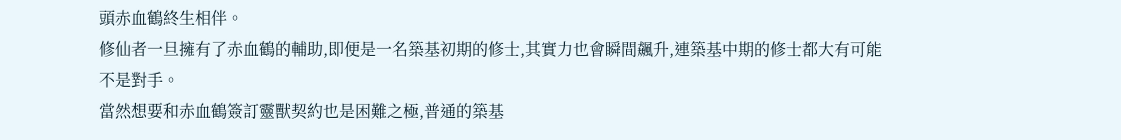頭赤血鶴終生相伴。
修仙者一旦擁有了赤血鶴的輔助,即便是一名築基初期的修士,其實力也會瞬間飆升,連築基中期的修士都大有可能不是對手。
當然想要和赤血鶴簽訂靈獸契約也是困難之極,普通的築基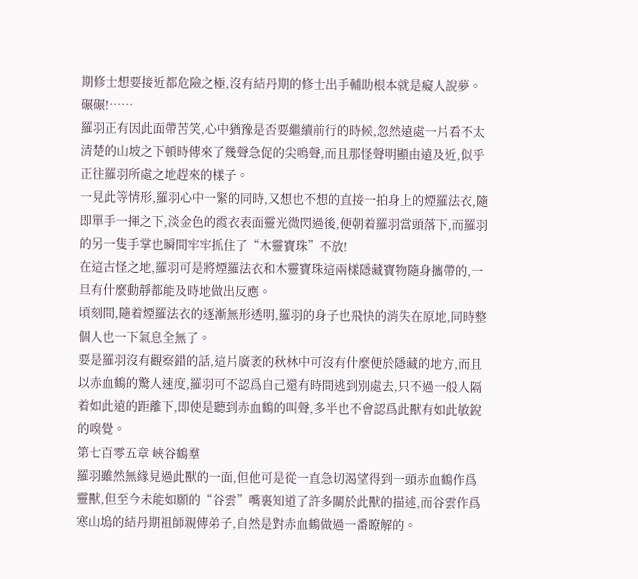期修士想要接近都危險之極,沒有結丹期的修士出手輔助根本就是癡人說夢。
碾碾!……
羅羽正有因此面帶苦笑,心中猶豫是否要繼續前行的時候,忽然遠處一片看不太清楚的山坡之下頓時傳來了幾聲急促的尖鳴聲,而且那怪聲明顯由遠及近,似乎正往羅羽所處之地趕來的樣子。
一見此等情形,羅羽心中一緊的同時,又想也不想的直接一拍身上的煙羅法衣,隨即單手一揮之下,淡金色的霞衣表面靈光微閃過後,便朝着羅羽當頭落下,而羅羽的另一隻手掌也瞬間牢牢抓住了“木靈寶珠”不放!
在這古怪之地,羅羽可是將煙羅法衣和木靈寶珠這兩樣隱藏寶物隨身攜帶的,一旦有什麼動靜都能及時地做出反應。
頃刻間,隨着煙羅法衣的逐漸無形透明,羅羽的身子也飛快的消失在原地,同時整個人也一下氣息全無了。
要是羅羽沒有觀察錯的話,這片廣袤的秋林中可沒有什麼便於隱藏的地方,而且以赤血鶴的驚人速度,羅羽可不認爲自己還有時間逃到別處去,只不過一般人隔着如此遠的距離下,即使是聽到赤血鶴的叫聲,多半也不會認爲此獸有如此敏銳的嗅覺。
第七百零五章 峽谷鶴羣
羅羽雖然無緣見過此獸的一面,但他可是從一直急切渴望得到一頭赤血鶴作爲靈獸,但至今未能如願的“谷雲”嘴裏知道了許多關於此獸的描述,而谷雲作爲寒山塢的結丹期祖師親傳弟子,自然是對赤血鶴做過一番瞭解的。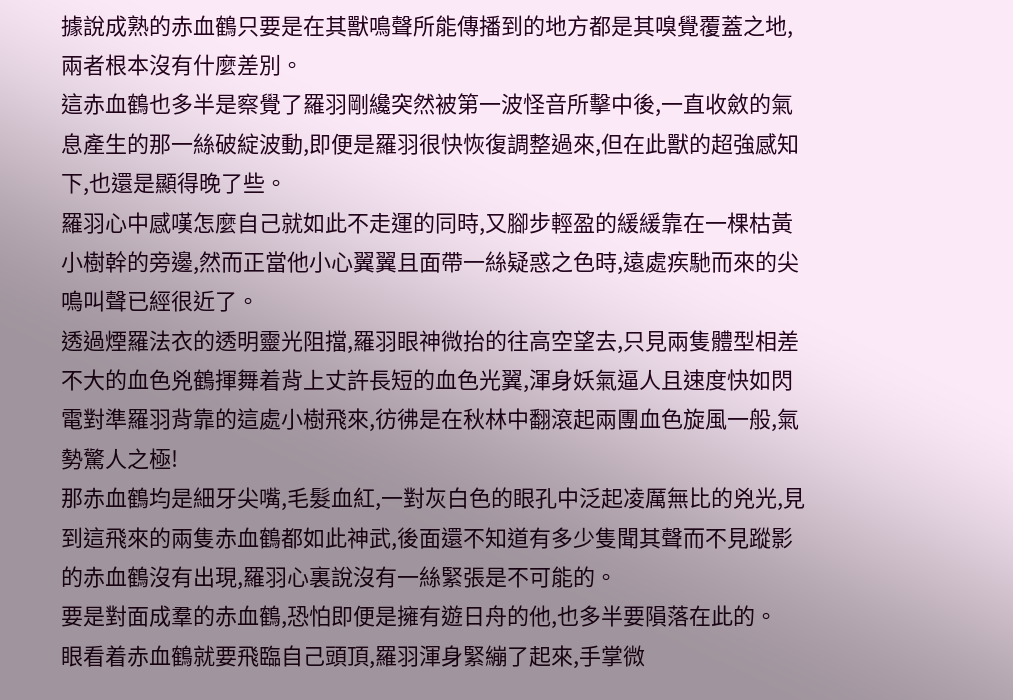據說成熟的赤血鶴只要是在其獸鳴聲所能傳播到的地方都是其嗅覺覆蓋之地,兩者根本沒有什麼差別。
這赤血鶴也多半是察覺了羅羽剛纔突然被第一波怪音所擊中後,一直收斂的氣息產生的那一絲破綻波動,即便是羅羽很快恢復調整過來,但在此獸的超強感知下,也還是顯得晚了些。
羅羽心中感嘆怎麼自己就如此不走運的同時,又腳步輕盈的緩緩靠在一棵枯黃小樹幹的旁邊,然而正當他小心翼翼且面帶一絲疑惑之色時,遠處疾馳而來的尖鳴叫聲已經很近了。
透過煙羅法衣的透明靈光阻擋,羅羽眼神微抬的往高空望去,只見兩隻體型相差不大的血色兇鶴揮舞着背上丈許長短的血色光翼,渾身妖氣逼人且速度快如閃電對準羅羽背靠的這處小樹飛來,彷彿是在秋林中翻滾起兩團血色旋風一般,氣勢驚人之極!
那赤血鶴均是細牙尖嘴,毛髮血紅,一對灰白色的眼孔中泛起凌厲無比的兇光,見到這飛來的兩隻赤血鶴都如此神武,後面還不知道有多少隻聞其聲而不見蹤影的赤血鶴沒有出現,羅羽心裏說沒有一絲緊張是不可能的。
要是對面成羣的赤血鶴,恐怕即便是擁有遊日舟的他,也多半要隕落在此的。
眼看着赤血鶴就要飛臨自己頭頂,羅羽渾身緊繃了起來,手掌微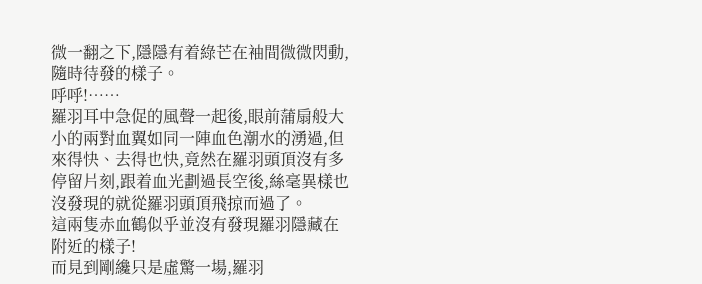微一翻之下,隱隱有着綠芒在袖間微微閃動,隨時待發的樣子。
呼呼!……
羅羽耳中急促的風聲一起後,眼前蒲扇般大小的兩對血翼如同一陣血色潮水的湧過,但來得快、去得也快,竟然在羅羽頭頂沒有多停留片刻,跟着血光劃過長空後,絲毫異樣也沒發現的就從羅羽頭頂飛掠而過了。
這兩隻赤血鶴似乎並沒有發現羅羽隱藏在附近的樣子!
而見到剛纔只是虛驚一場,羅羽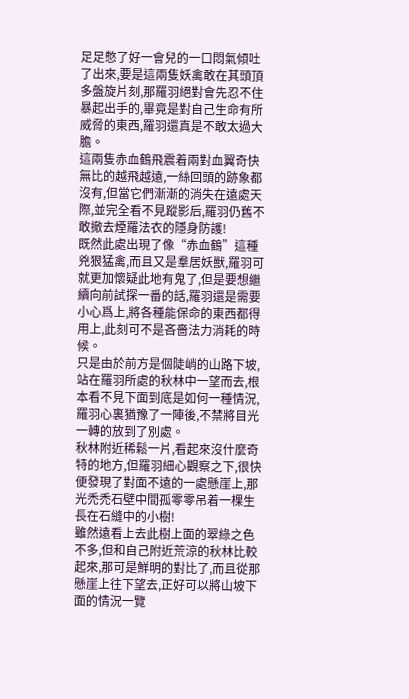足足憋了好一會兒的一口悶氣傾吐了出來,要是這兩隻妖禽敢在其頭頂多盤旋片刻,那羅羽絕對會先忍不住暴起出手的,畢竟是對自己生命有所威脅的東西,羅羽還真是不敢太過大膽。
這兩隻赤血鶴飛震着兩對血翼奇快無比的越飛越遠,一絲回頭的跡象都沒有,但當它們漸漸的消失在遠處天際,並完全看不見蹤影后,羅羽仍舊不敢撤去煙羅法衣的隱身防護!
既然此處出現了像“赤血鶴”這種兇狠猛禽,而且又是羣居妖獸,羅羽可就更加懷疑此地有鬼了,但是要想繼續向前試探一番的話,羅羽還是需要小心爲上,將各種能保命的東西都得用上,此刻可不是吝嗇法力消耗的時候。
只是由於前方是個陡峭的山路下坡,站在羅羽所處的秋林中一望而去,根本看不見下面到底是如何一種情況,羅羽心裏猶豫了一陣後,不禁將目光一轉的放到了別處。
秋林附近稀鬆一片,看起來沒什麼奇特的地方,但羅羽細心觀察之下,很快便發現了對面不遠的一處懸崖上,那光禿禿石壁中間孤零零吊着一棵生長在石縫中的小樹!
雖然遠看上去此樹上面的翠綠之色不多,但和自己附近荒涼的秋林比較起來,那可是鮮明的對比了,而且從那懸崖上往下望去,正好可以將山坡下面的情況一覽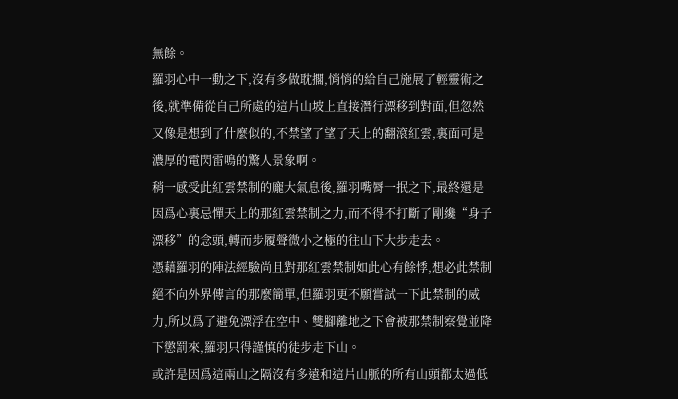無餘。
羅羽心中一動之下,沒有多做耽擱,悄悄的給自己施展了輕靈術之後,就準備從自己所處的這片山坡上直接潛行漂移到對面,但忽然又像是想到了什麼似的,不禁望了望了天上的翻滾紅雲,裏面可是濃厚的電閃雷鳴的驚人景象啊。
稍一感受此紅雲禁制的龐大氣息後,羅羽嘴脣一抿之下,最終還是因爲心裏忌憚天上的那紅雲禁制之力,而不得不打斷了剛纔“身子漂移”的念頭,轉而步履聲微小之極的往山下大步走去。
憑藉羅羽的陣法經驗尚且對那紅雲禁制如此心有餘悸,想必此禁制絕不向外界傳言的那麼簡單,但羅羽更不願嘗試一下此禁制的威力,所以爲了避免漂浮在空中、雙腳離地之下會被那禁制察覺並降下懲罰來,羅羽只得謹慎的徒步走下山。
或許是因爲這兩山之隔沒有多遠和這片山脈的所有山頭都太過低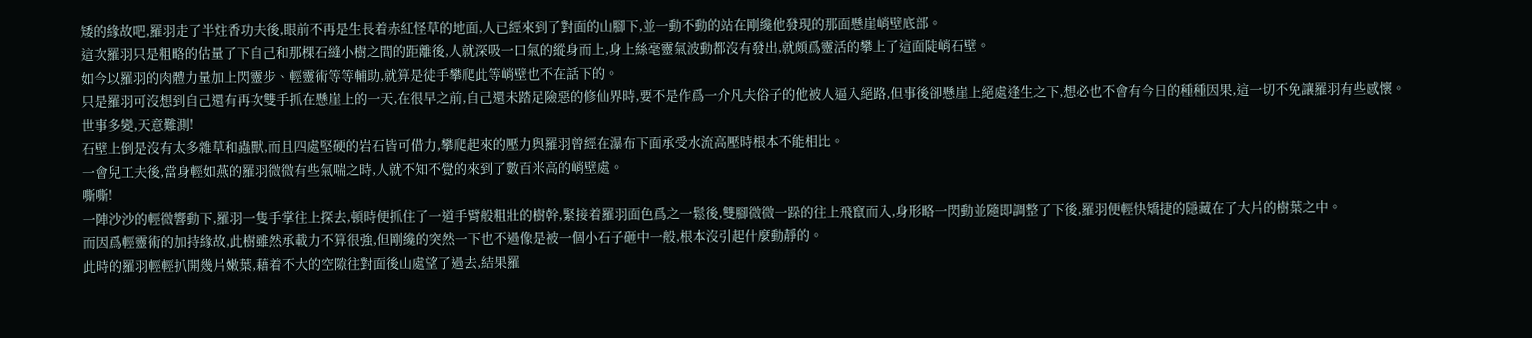矮的緣故吧,羅羽走了半炷香功夫後,眼前不再是生長着赤紅怪草的地面,人已經來到了對面的山腳下,並一動不動的站在剛纔他發現的那面懸崖峭壁底部。
這次羅羽只是粗略的估量了下自己和那棵石縫小樹之間的距離後,人就深吸一口氣的縱身而上,身上絲毫靈氣波動都沒有發出,就頗爲靈活的攀上了這面陡峭石壁。
如今以羅羽的肉體力量加上閃靈步、輕靈術等等輔助,就算是徒手攀爬此等峭壁也不在話下的。
只是羅羽可沒想到自己還有再次雙手抓在懸崖上的一天,在很早之前,自己還未踏足險惡的修仙界時,要不是作爲一介凡夫俗子的他被人逼入絕路,但事後卻懸崖上絕處逢生之下,想必也不會有今日的種種因果,這一切不免讓羅羽有些感懷。
世事多變,天意難測!
石壁上倒是沒有太多雜草和蟲獸,而且四處堅硬的岩石皆可借力,攀爬起來的壓力與羅羽曾經在瀑布下面承受水流高壓時根本不能相比。
一會兒工夫後,當身輕如燕的羅羽微微有些氣喘之時,人就不知不覺的來到了數百米高的峭壁處。
嘶嘶!
一陣沙沙的輕微響動下,羅羽一隻手掌往上探去,頓時便抓住了一道手臂般粗壯的樹幹,緊接着羅羽面色爲之一鬆後,雙腳微微一跺的往上飛竄而入,身形略一閃動並隨即調整了下後,羅羽便輕快矯捷的隱藏在了大片的樹葉之中。
而因爲輕靈術的加持緣故,此樹雖然承載力不算很強,但剛纔的突然一下也不過像是被一個小石子砸中一般,根本沒引起什麼動靜的。
此時的羅羽輕輕扒開幾片嫩葉,藉着不大的空隙往對面後山處望了過去,結果羅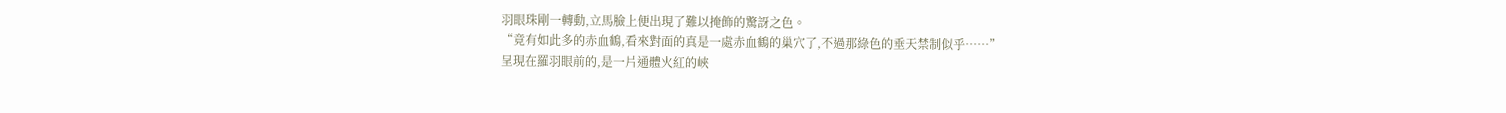羽眼珠剛一轉動,立馬臉上便出現了難以掩飾的驚訝之色。
“竟有如此多的赤血鶴,看來對面的真是一處赤血鶴的巢穴了,不過那綠色的垂天禁制似乎……”
呈現在羅羽眼前的,是一片通體火紅的峽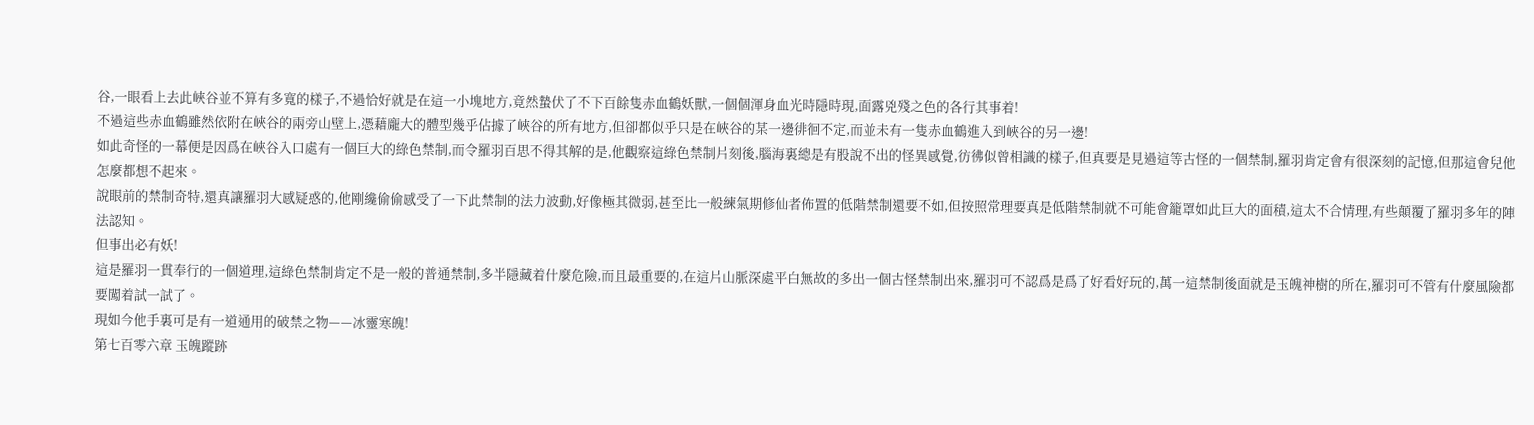谷,一眼看上去此峽谷並不算有多寬的樣子,不過恰好就是在這一小塊地方,竟然蟄伏了不下百餘隻赤血鶴妖獸,一個個渾身血光時隱時現,面露兇殘之色的各行其事着!
不過這些赤血鶴雖然依附在峽谷的兩旁山壁上,憑藉龐大的體型幾乎佔據了峽谷的所有地方,但卻都似乎只是在峽谷的某一邊徘徊不定,而並未有一隻赤血鶴進入到峽谷的另一邊!
如此奇怪的一幕便是因爲在峽谷入口處有一個巨大的綠色禁制,而令羅羽百思不得其解的是,他觀察這綠色禁制片刻後,腦海裏總是有股說不出的怪異感覺,彷彿似曾相識的樣子,但真要是見過這等古怪的一個禁制,羅羽肯定會有很深刻的記憶,但那這會兒他怎麼都想不起來。
說眼前的禁制奇特,還真讓羅羽大感疑惑的,他剛纔偷偷感受了一下此禁制的法力波動,好像極其微弱,甚至比一般練氣期修仙者佈置的低階禁制還要不如,但按照常理要真是低階禁制就不可能會籠罩如此巨大的面積,這太不合情理,有些顛覆了羅羽多年的陣法認知。
但事出必有妖!
這是羅羽一貫奉行的一個道理,這綠色禁制肯定不是一般的普通禁制,多半隱藏着什麼危險,而且最重要的,在這片山脈深處平白無故的多出一個古怪禁制出來,羅羽可不認爲是爲了好看好玩的,萬一這禁制後面就是玉魄神樹的所在,羅羽可不管有什麼風險都要闖着試一試了。
現如今他手裏可是有一道通用的破禁之物——冰靈寒魄!
第七百零六章 玉魄蹤跡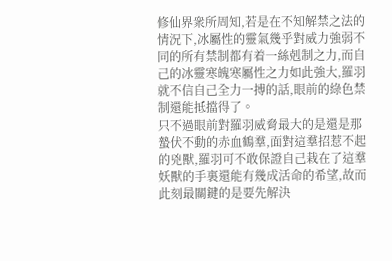修仙界衆所周知,若是在不知解禁之法的情況下,冰屬性的靈氣幾乎對威力強弱不同的所有禁制都有着一絲剋制之力,而自己的冰靈寒魄寒屬性之力如此強大,羅羽就不信自己全力一搏的話,眼前的綠色禁制還能抵擋得了。
只不過眼前對羅羽威脅最大的是還是那蟄伏不動的赤血鶴羣,面對這羣招惹不起的兇獸,羅羽可不敢保證自己栽在了這羣妖獸的手裏還能有幾成活命的希望,故而此刻最關鍵的是要先解決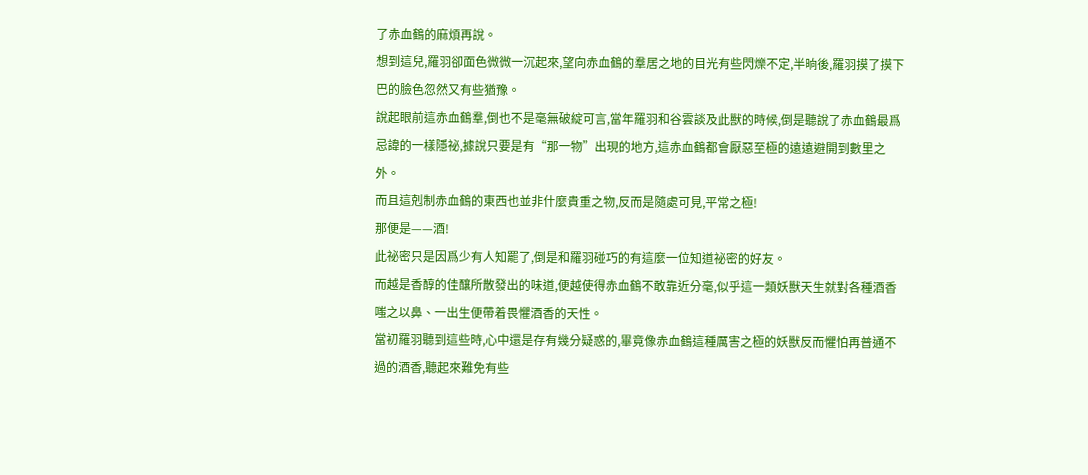了赤血鶴的麻煩再說。
想到這兒,羅羽卻面色微微一沉起來,望向赤血鶴的羣居之地的目光有些閃爍不定,半晌後,羅羽摸了摸下巴的臉色忽然又有些猶豫。
說起眼前這赤血鶴羣,倒也不是毫無破綻可言,當年羅羽和谷雲談及此獸的時候,倒是聽說了赤血鶴最爲忌諱的一樣隱祕,據說只要是有“那一物”出現的地方,這赤血鶴都會厭惡至極的遠遠避開到數里之外。
而且這剋制赤血鶴的東西也並非什麼貴重之物,反而是隨處可見,平常之極!
那便是——酒!
此祕密只是因爲少有人知罷了,倒是和羅羽碰巧的有這麼一位知道祕密的好友。
而越是香醇的佳釀所散發出的味道,便越使得赤血鶴不敢靠近分毫,似乎這一類妖獸天生就對各種酒香嗤之以鼻、一出生便帶着畏懼酒香的天性。
當初羅羽聽到這些時,心中還是存有幾分疑惑的,畢竟像赤血鶴這種厲害之極的妖獸反而懼怕再普通不過的酒香,聽起來難免有些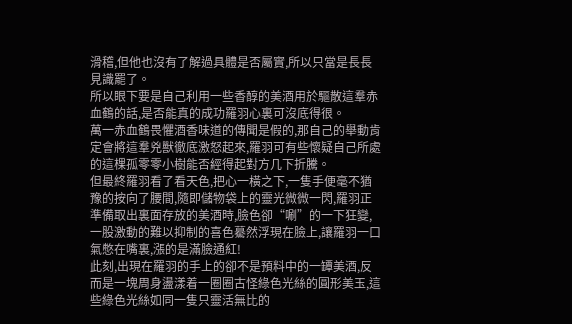滑稽,但他也沒有了解過具體是否屬實,所以只當是長長見識罷了。
所以眼下要是自己利用一些香醇的美酒用於驅散這羣赤血鶴的話,是否能真的成功羅羽心裏可沒底得很。
萬一赤血鶴畏懼酒香味道的傳聞是假的,那自己的舉動肯定會將這羣兇獸徹底激怒起來,羅羽可有些懷疑自己所處的這棵孤零零小樹能否經得起對方几下折騰。
但最終羅羽看了看天色,把心一橫之下,一隻手便毫不猶豫的按向了腰間,隨即儲物袋上的靈光微微一閃,羅羽正準備取出裏面存放的美酒時,臉色卻“唰”的一下狂變,一股激動的難以抑制的喜色驀然浮現在臉上,讓羅羽一口氣憋在嘴裏,漲的是滿臉通紅!
此刻,出現在羅羽的手上的卻不是預料中的一罈美酒,反而是一塊周身盪漾着一圈圈古怪綠色光絲的圓形美玉,這些綠色光絲如同一隻只靈活無比的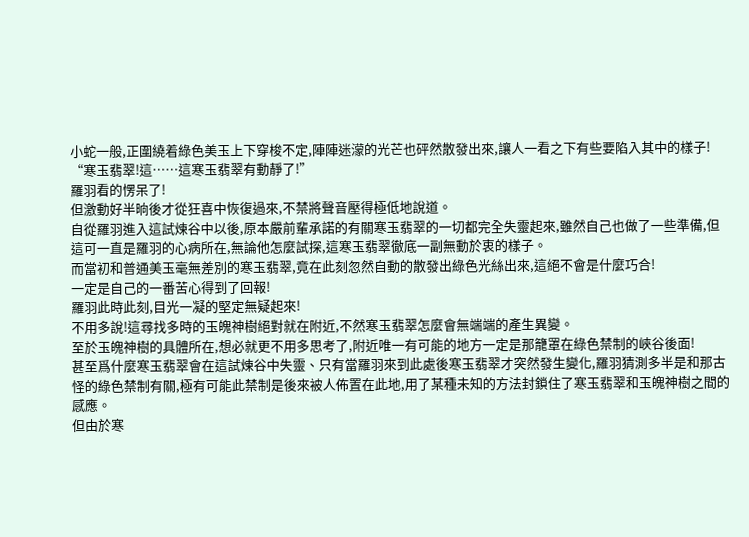小蛇一般,正圍繞着綠色美玉上下穿梭不定,陣陣迷濛的光芒也砰然散發出來,讓人一看之下有些要陷入其中的樣子!
“寒玉翡翠!這……這寒玉翡翠有動靜了!”
羅羽看的愣呆了!
但激動好半晌後才從狂喜中恢復過來,不禁將聲音壓得極低地說道。
自從羅羽進入這試煉谷中以後,原本嚴前輩承諾的有關寒玉翡翠的一切都完全失靈起來,雖然自己也做了一些準備,但這可一直是羅羽的心病所在,無論他怎麼試探,這寒玉翡翠徹底一副無動於衷的樣子。
而當初和普通美玉毫無差別的寒玉翡翠,竟在此刻忽然自動的散發出綠色光絲出來,這絕不會是什麼巧合!
一定是自己的一番苦心得到了回報!
羅羽此時此刻,目光一凝的堅定無疑起來!
不用多說!這尋找多時的玉魄神樹絕對就在附近,不然寒玉翡翠怎麼會無端端的產生異變。
至於玉魄神樹的具體所在,想必就更不用多思考了,附近唯一有可能的地方一定是那籠罩在綠色禁制的峽谷後面!
甚至爲什麼寒玉翡翠會在這試煉谷中失靈、只有當羅羽來到此處後寒玉翡翠才突然發生變化,羅羽猜測多半是和那古怪的綠色禁制有關,極有可能此禁制是後來被人佈置在此地,用了某種未知的方法封鎖住了寒玉翡翠和玉魄神樹之間的感應。
但由於寒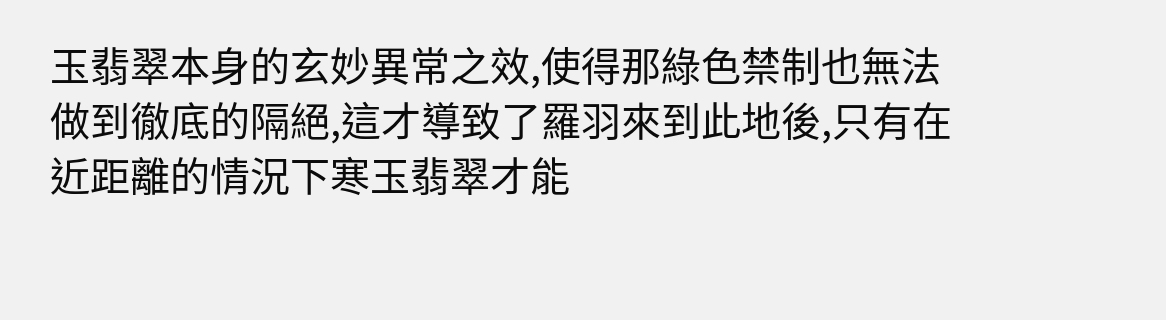玉翡翠本身的玄妙異常之效,使得那綠色禁制也無法做到徹底的隔絕,這才導致了羅羽來到此地後,只有在近距離的情況下寒玉翡翠才能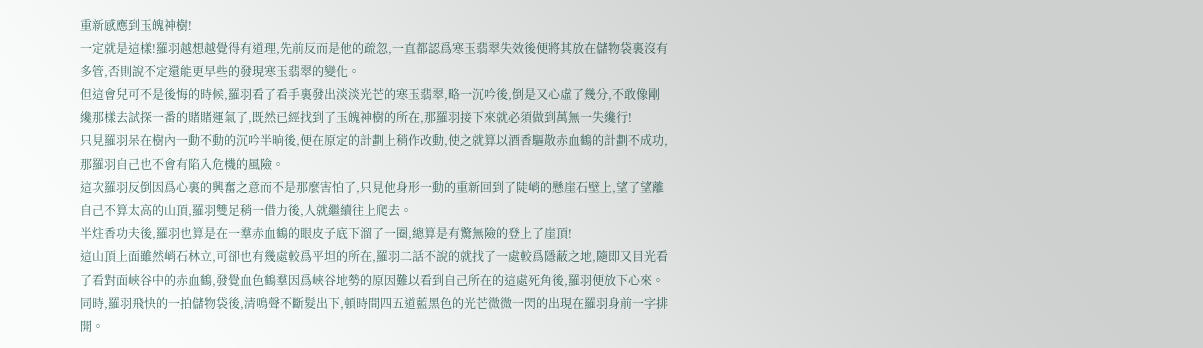重新感應到玉魄神樹!
一定就是這樣!羅羽越想越覺得有道理,先前反而是他的疏忽,一直都認爲寒玉翡翠失效後便將其放在儲物袋裏沒有多管,否則說不定還能更早些的發現寒玉翡翠的變化。
但這會兒可不是後悔的時候,羅羽看了看手裏發出淡淡光芒的寒玉翡翠,略一沉吟後,倒是又心虛了幾分,不敢像剛纔那樣去試探一番的賭賭運氣了,既然已經找到了玉魄神樹的所在,那羅羽接下來就必須做到萬無一失纔行!
只見羅羽呆在樹內一動不動的沉吟半晌後,便在原定的計劃上稍作改動,使之就算以酒香驅散赤血鶴的計劃不成功,那羅羽自己也不會有陷入危機的風險。
這次羅羽反倒因爲心裏的興奮之意而不是那麼害怕了,只見他身形一動的重新回到了陡峭的懸崖石壁上,望了望離自己不算太高的山頂,羅羽雙足稍一借力後,人就繼續往上爬去。
半炷香功夫後,羅羽也算是在一羣赤血鶴的眼皮子底下溜了一圈,總算是有驚無險的登上了崖頂!
這山頂上面雖然峭石林立,可卻也有幾處較爲平坦的所在,羅羽二話不說的就找了一處較爲隱蔽之地,隨即又目光看了看對面峽谷中的赤血鶴,發覺血色鶴羣因爲峽谷地勢的原因難以看到自己所在的這處死角後,羅羽便放下心來。
同時,羅羽飛快的一拍儲物袋後,清鳴聲不斷髮出下,頓時間四五道藍黑色的光芒微微一閃的出現在羅羽身前一字排開。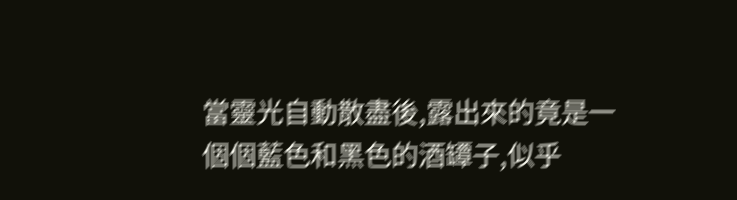當靈光自動散盡後,露出來的竟是一個個藍色和黑色的酒罈子,似乎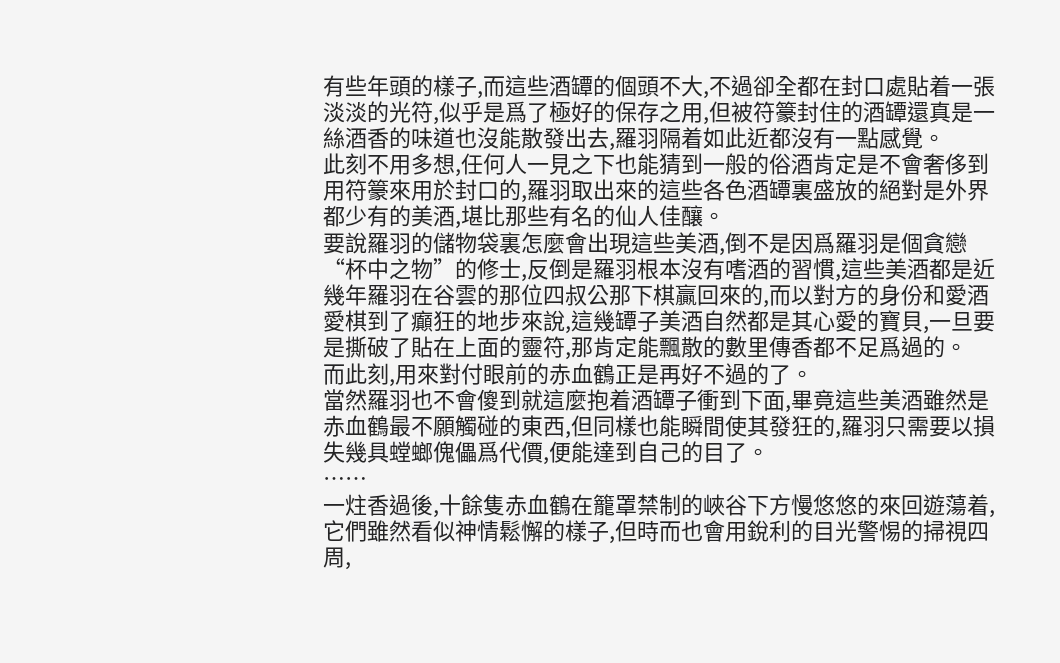有些年頭的樣子,而這些酒罈的個頭不大,不過卻全都在封口處貼着一張淡淡的光符,似乎是爲了極好的保存之用,但被符籇封住的酒罈還真是一絲酒香的味道也沒能散發出去,羅羽隔着如此近都沒有一點感覺。
此刻不用多想,任何人一見之下也能猜到一般的俗酒肯定是不會奢侈到用符籇來用於封口的,羅羽取出來的這些各色酒罈裏盛放的絕對是外界都少有的美酒,堪比那些有名的仙人佳釀。
要說羅羽的儲物袋裏怎麼會出現這些美酒,倒不是因爲羅羽是個貪戀“杯中之物”的修士,反倒是羅羽根本沒有嗜酒的習慣,這些美酒都是近幾年羅羽在谷雲的那位四叔公那下棋贏回來的,而以對方的身份和愛酒愛棋到了癲狂的地步來說,這幾罈子美酒自然都是其心愛的寶貝,一旦要是撕破了貼在上面的靈符,那肯定能飄散的數里傳香都不足爲過的。
而此刻,用來對付眼前的赤血鶴正是再好不過的了。
當然羅羽也不會傻到就這麼抱着酒罈子衝到下面,畢竟這些美酒雖然是赤血鶴最不願觸碰的東西,但同樣也能瞬間使其發狂的,羅羽只需要以損失幾具螳螂傀儡爲代價,便能達到自己的目了。
……
一炷香過後,十餘隻赤血鶴在籠罩禁制的峽谷下方慢悠悠的來回遊蕩着,它們雖然看似神情鬆懈的樣子,但時而也會用銳利的目光警惕的掃視四周,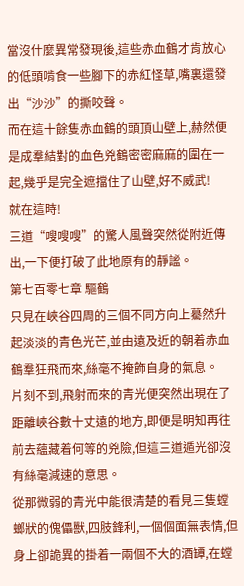當沒什麼異常發現後,這些赤血鶴才肯放心的低頭啃食一些腳下的赤紅怪草,嘴裏還發出“沙沙”的撕咬聲。
而在這十餘隻赤血鶴的頭頂山壁上,赫然便是成羣結對的血色兇鶴密密麻麻的圍在一起,幾乎是完全遮擋住了山壁,好不威武!
就在這時!
三道“嗖嗖嗖”的驚人風聲突然從附近傳出,一下便打破了此地原有的靜謐。
第七百零七章 驅鶴
只見在峽谷四周的三個不同方向上驀然升起淡淡的青色光芒,並由遠及近的朝着赤血鶴羣狂飛而來,絲毫不掩飾自身的氣息。
片刻不到,飛射而來的青光便突然出現在了距離峽谷數十丈遠的地方,即便是明知再往前去蘊藏着何等的兇險,但這三道遁光卻沒有絲毫減速的意思。
從那微弱的青光中能很清楚的看見三隻螳螂狀的傀儡獸,四肢鋒利,一個個面無表情,但身上卻詭異的掛着一兩個不大的酒罈,在螳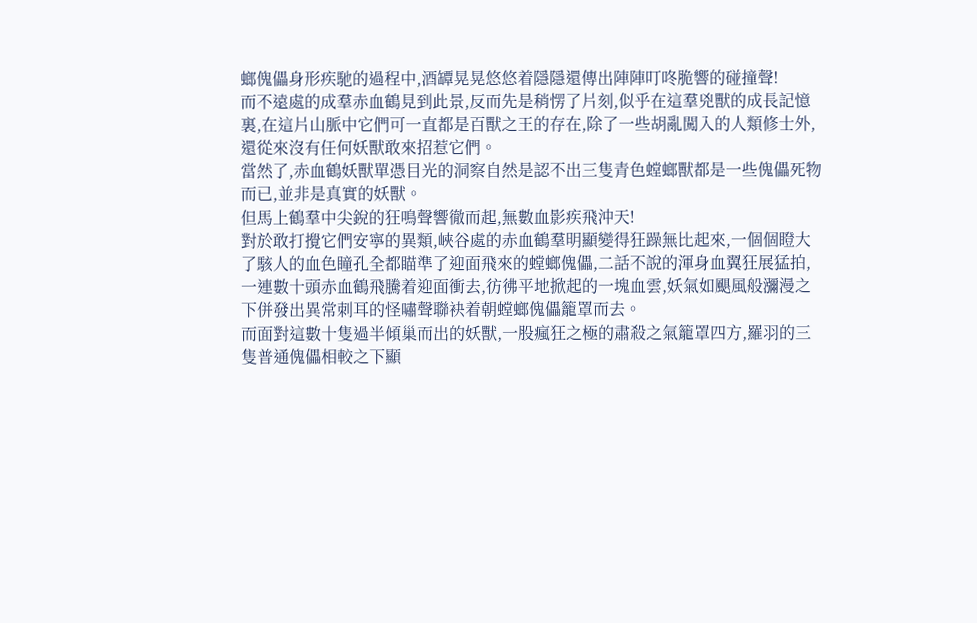螂傀儡身形疾馳的過程中,酒罈晃晃悠悠着隱隱還傳出陣陣叮咚脆響的碰撞聲!
而不遠處的成羣赤血鶴見到此景,反而先是稍愣了片刻,似乎在這羣兇獸的成長記憶裏,在這片山脈中它們可一直都是百獸之王的存在,除了一些胡亂闖入的人類修士外,還從來沒有任何妖獸敢來招惹它們。
當然了,赤血鶴妖獸單憑目光的洞察自然是認不出三隻青色螳螂獸都是一些傀儡死物而已,並非是真實的妖獸。
但馬上鶴羣中尖銳的狂鳴聲響徹而起,無數血影疾飛沖天!
對於敢打攪它們安寧的異類,峽谷處的赤血鶴羣明顯變得狂躁無比起來,一個個瞪大了駭人的血色瞳孔全都瞄準了迎面飛來的螳螂傀儡,二話不說的渾身血翼狂展猛拍,一連數十頭赤血鶴飛騰着迎面衝去,彷彿平地掀起的一塊血雲,妖氣如颶風般瀰漫之下併發出異常刺耳的怪嘯聲聯袂着朝螳螂傀儡籠罩而去。
而面對這數十隻過半傾巢而出的妖獸,一股瘋狂之極的肅殺之氣籠罩四方,羅羽的三隻普通傀儡相較之下顯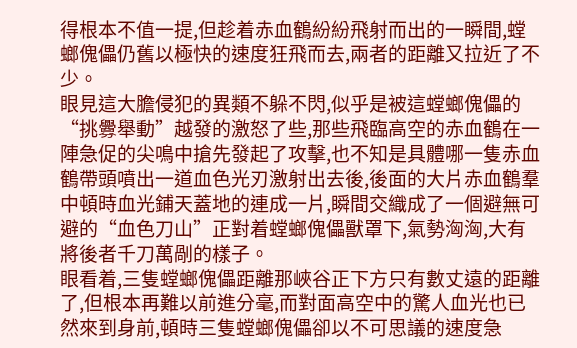得根本不值一提,但趁着赤血鶴紛紛飛射而出的一瞬間,螳螂傀儡仍舊以極快的速度狂飛而去,兩者的距離又拉近了不少。
眼見這大膽侵犯的異類不躲不閃,似乎是被這螳螂傀儡的“挑釁舉動”越發的激怒了些,那些飛臨高空的赤血鶴在一陣急促的尖鳴中搶先發起了攻擊,也不知是具體哪一隻赤血鶴帶頭噴出一道血色光刃激射出去後,後面的大片赤血鶴羣中頓時血光鋪天蓋地的連成一片,瞬間交織成了一個避無可避的“血色刀山”正對着螳螂傀儡獸罩下,氣勢洶洶,大有將後者千刀萬剮的樣子。
眼看着,三隻螳螂傀儡距離那峽谷正下方只有數丈遠的距離了,但根本再難以前進分毫,而對面高空中的驚人血光也已然來到身前,頓時三隻螳螂傀儡卻以不可思議的速度急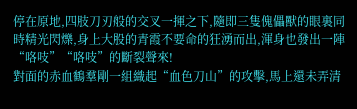停在原地,四肢刀刃般的交叉一揮之下,隨即三隻傀儡獸的眼裏同時精光閃爍,身上大股的青霞不要命的狂湧而出,渾身也發出一陣“咯吱”“咯吱”的斷裂聲來!
對面的赤血鶴羣剛一組織起“血色刀山”的攻擊,馬上還未弄清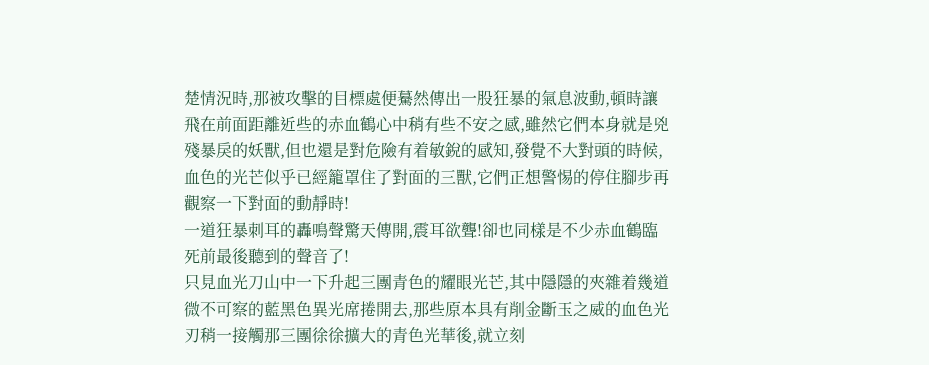楚情況時,那被攻擊的目標處便驀然傳出一股狂暴的氣息波動,頓時讓飛在前面距離近些的赤血鶴心中稍有些不安之感,雖然它們本身就是兇殘暴戾的妖獸,但也還是對危險有着敏銳的感知,發覺不大對頭的時候,血色的光芒似乎已經籠罩住了對面的三獸,它們正想警惕的停住腳步再觀察一下對面的動靜時!
一道狂暴刺耳的轟鳴聲驚天傳開,震耳欲聾!卻也同樣是不少赤血鶴臨死前最後聽到的聲音了!
只見血光刀山中一下升起三團青色的耀眼光芒,其中隱隱的夾雜着幾道微不可察的藍黑色異光席捲開去,那些原本具有削金斷玉之威的血色光刃稍一接觸那三團徐徐擴大的青色光華後,就立刻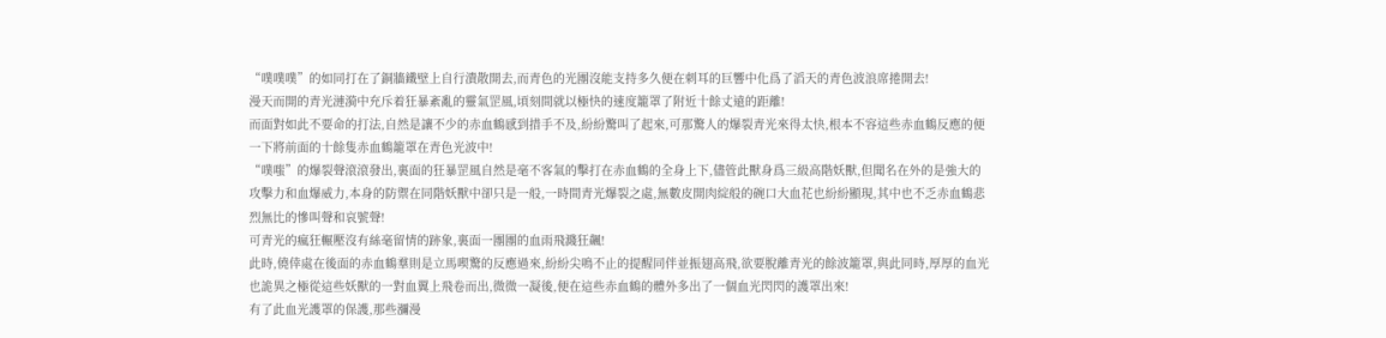“噗噗噗”的如同打在了銅牆鐵壁上自行潰散開去,而青色的光團沒能支持多久便在刺耳的巨響中化爲了滔天的青色波浪席捲開去!
漫天而開的青光漣漪中充斥着狂暴紊亂的靈氣罡風,頃刻間就以極快的速度籠罩了附近十餘丈遠的距離!
而面對如此不要命的打法,自然是讓不少的赤血鶴感到措手不及,紛紛驚叫了起來,可那驚人的爆裂青光來得太快,根本不容這些赤血鶴反應的便一下將前面的十餘隻赤血鶴籠罩在青色光波中!
“噗嗤”的爆裂聲滾滾發出,裏面的狂暴罡風自然是毫不客氣的擊打在赤血鶴的全身上下,儘管此獸身爲三級高階妖獸,但聞名在外的是強大的攻擊力和血爆威力,本身的防禦在同階妖獸中卻只是一般,一時間青光爆裂之處,無數皮開肉綻般的碗口大血花也紛紛顯現,其中也不乏赤血鶴悲烈無比的慘叫聲和哀號聲!
可青光的瘋狂輾壓沒有絲毫留情的跡象,裏面一團團的血雨飛濺狂飆!
此時,僥倖處在後面的赤血鶴羣則是立馬喫驚的反應過來,紛紛尖鳴不止的提醒同伴並振翅高飛,欲要脫離青光的餘波籠罩,與此同時,厚厚的血光也詭異之極從這些妖獸的一對血翼上飛卷而出,微微一凝後,便在這些赤血鶴的體外多出了一個血光閃閃的護罩出來!
有了此血光護罩的保護,那些瀰漫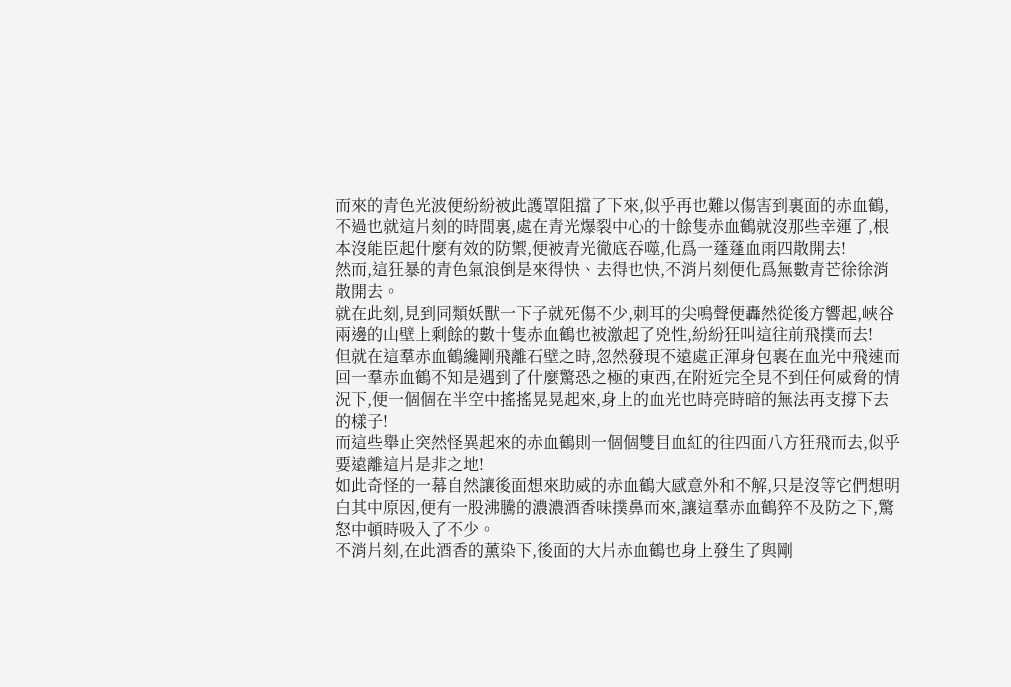而來的青色光波便紛紛被此護罩阻擋了下來,似乎再也難以傷害到裏面的赤血鶴,不過也就這片刻的時間裏,處在青光爆裂中心的十餘隻赤血鶴就沒那些幸運了,根本沒能臣起什麼有效的防禦,便被青光徹底吞噬,化爲一蓬蓬血雨四散開去!
然而,這狂暴的青色氣浪倒是來得快、去得也快,不消片刻便化爲無數青芒徐徐消散開去。
就在此刻,見到同類妖獸一下子就死傷不少,刺耳的尖鳴聲便轟然從後方響起,峽谷兩邊的山壁上剩餘的數十隻赤血鶴也被激起了兇性,紛紛狂叫這往前飛撲而去!
但就在這羣赤血鶴纔剛飛離石壁之時,忽然發現不遠處正渾身包裹在血光中飛速而回一羣赤血鶴不知是遇到了什麼驚恐之極的東西,在附近完全見不到任何威脅的情況下,便一個個在半空中搖搖晃晃起來,身上的血光也時亮時暗的無法再支撐下去的樣子!
而這些舉止突然怪異起來的赤血鶴則一個個雙目血紅的往四面八方狂飛而去,似乎要遠離這片是非之地!
如此奇怪的一幕自然讓後面想來助威的赤血鶴大感意外和不解,只是沒等它們想明白其中原因,便有一股沸騰的濃濃酒香味撲鼻而來,讓這羣赤血鶴猝不及防之下,驚怒中頓時吸入了不少。
不消片刻,在此酒香的薰染下,後面的大片赤血鶴也身上發生了與剛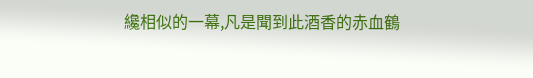纔相似的一幕,凡是聞到此酒香的赤血鶴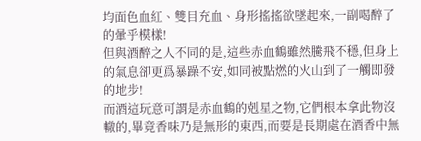均面色血紅、雙目充血、身形搖搖欲墜起來,一副喝醉了的暈乎模樣!
但與酒醉之人不同的是,這些赤血鶴雖然騰飛不穩,但身上的氣息卻更爲暴躁不安,如同被點燃的火山到了一觸即發的地步!
而酒這玩意可謂是赤血鶴的剋星之物,它們根本拿此物沒轍的,畢竟香味乃是無形的東西,而要是長期處在酒香中無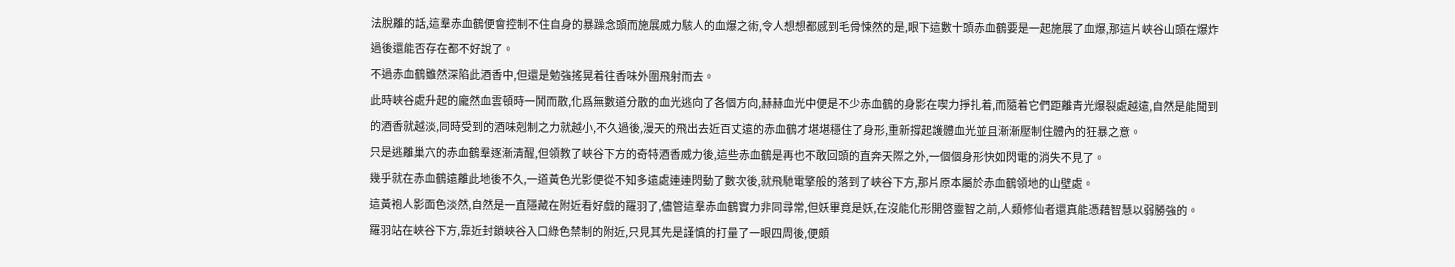法脫離的話,這羣赤血鶴便會控制不住自身的暴躁念頭而施展威力駭人的血爆之術,令人想想都感到毛骨悚然的是,眼下這數十頭赤血鶴要是一起施展了血爆,那這片峽谷山頭在爆炸過後還能否存在都不好說了。
不過赤血鶴雖然深陷此酒香中,但還是勉強搖晃着往香味外圍飛射而去。
此時峽谷處升起的龐然血雲頓時一鬨而散,化爲無數道分散的血光逃向了各個方向,赫赫血光中便是不少赤血鶴的身影在喫力掙扎着,而隨着它們距離青光爆裂處越遠,自然是能聞到的酒香就越淡,同時受到的酒味剋制之力就越小,不久過後,漫天的飛出去近百丈遠的赤血鶴才堪堪穩住了身形,重新撐起護體血光並且漸漸壓制住體內的狂暴之意。
只是逃離巢穴的赤血鶴羣逐漸清醒,但領教了峽谷下方的奇特酒香威力後,這些赤血鶴是再也不敢回頭的直奔天際之外,一個個身形快如閃電的消失不見了。
幾乎就在赤血鶴遠離此地後不久,一道黃色光影便從不知多遠處連連閃動了數次後,就飛馳電擎般的落到了峽谷下方,那片原本屬於赤血鶴領地的山壁處。
這黃袍人影面色淡然,自然是一直隱藏在附近看好戲的羅羽了,儘管這羣赤血鶴實力非同尋常,但妖畢竟是妖,在沒能化形開啓靈智之前,人類修仙者還真能憑藉智慧以弱勝強的。
羅羽站在峽谷下方,靠近封鎖峽谷入口綠色禁制的附近,只見其先是謹慎的打量了一眼四周後,便頗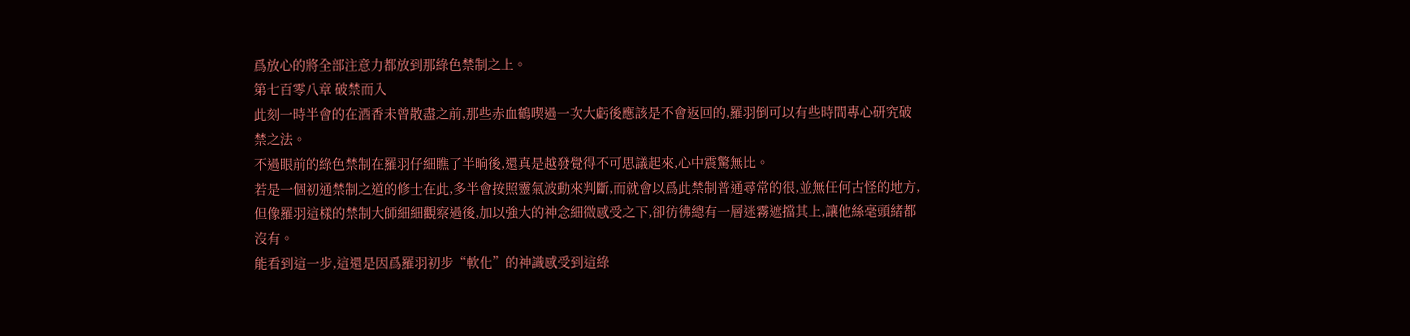爲放心的將全部注意力都放到那綠色禁制之上。
第七百零八章 破禁而入
此刻一時半會的在酒香未曾散盡之前,那些赤血鶴喫過一次大虧後應該是不會返回的,羅羽倒可以有些時間專心研究破禁之法。
不過眼前的綠色禁制在羅羽仔細瞧了半晌後,還真是越發覺得不可思議起來,心中震驚無比。
若是一個初通禁制之道的修士在此,多半會按照靈氣波動來判斷,而就會以爲此禁制普通尋常的很,並無任何古怪的地方,但像羅羽這樣的禁制大師細細觀察過後,加以強大的神念細微感受之下,卻彷彿總有一層迷霧遮擋其上,讓他絲毫頭緒都沒有。
能看到這一步,這還是因爲羅羽初步“軟化”的神識感受到這綠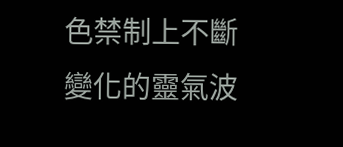色禁制上不斷變化的靈氣波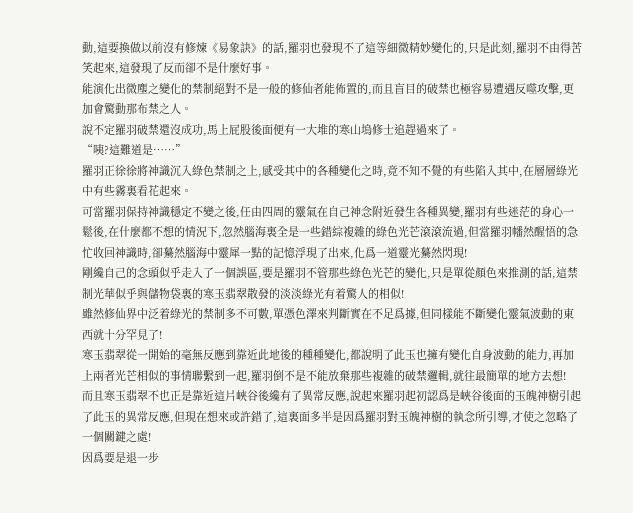動,這要換做以前沒有修煉《易象訣》的話,羅羽也發現不了這等細微精妙變化的,只是此刻,羅羽不由得苦笑起來,這發現了反而卻不是什麼好事。
能演化出微塵之變化的禁制絕對不是一般的修仙者能佈置的,而且盲目的破禁也極容易遭遇反噬攻擊,更加會驚動那布禁之人。
說不定羅羽破禁還沒成功,馬上屁股後面便有一大堆的寒山塢修士追趕過來了。
“咦?這難道是……”
羅羽正徐徐將神識沉入綠色禁制之上,感受其中的各種變化之時,竟不知不覺的有些陷入其中,在層層綠光中有些霧裏看花起來。
可當羅羽保持神識穩定不變之後,任由四周的靈氣在自己神念附近發生各種異變,羅羽有些迷茫的身心一鬆後,在什麼都不想的情況下,忽然腦海裏全是一些錯綜複雜的綠色光芒滾滾流過,但當羅羽幡然醒悟的急忙收回神識時,卻驀然腦海中靈犀一點的記憶浮現了出來,化爲一道靈光驀然閃現!
剛纔自己的念頭似乎走入了一個誤區,要是羅羽不管那些綠色光芒的變化,只是單從顏色來推測的話,這禁制光華似乎與儲物袋裏的寒玉翡翠散發的淡淡綠光有着驚人的相似!
雖然修仙界中泛着綠光的禁制多不可數,單憑色澤來判斷實在不足爲據,但同樣能不斷變化靈氣波動的東西就十分罕見了!
寒玉翡翠從一開始的毫無反應到靠近此地後的種種變化,都說明了此玉也擁有變化自身波動的能力,再加上兩者光芒相似的事情聯繫到一起,羅羽倒不是不能放棄那些複雜的破禁邏輯,就往最簡單的地方去想!
而且寒玉翡翠不也正是靠近這片峽谷後纔有了異常反應,說起來羅羽起初認爲是峽谷後面的玉魄神樹引起了此玉的異常反應,但現在想來或許錯了,這裏面多半是因爲羅羽對玉魄神樹的執念所引導,才使之忽略了一個關鍵之處!
因爲要是退一步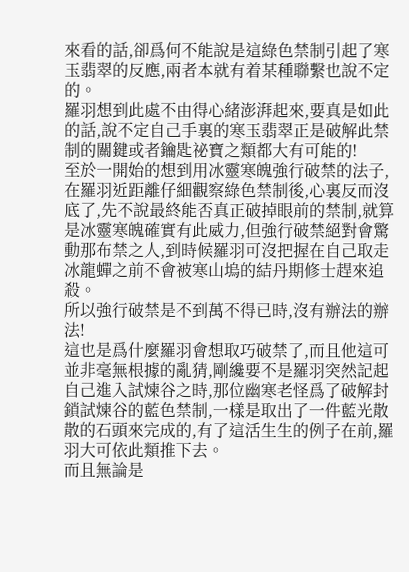來看的話,卻爲何不能說是這綠色禁制引起了寒玉翡翠的反應,兩者本就有着某種聯繫也說不定的。
羅羽想到此處不由得心緒澎湃起來,要真是如此的話,說不定自己手裏的寒玉翡翠正是破解此禁制的關鍵或者鑰匙祕寶之類都大有可能的!
至於一開始的想到用冰靈寒魄強行破禁的法子,在羅羽近距離仔細觀察綠色禁制後,心裏反而沒底了,先不說最終能否真正破掉眼前的禁制,就算是冰靈寒魄確實有此威力,但強行破禁絕對會驚動那布禁之人,到時候羅羽可沒把握在自己取走冰龍蟬之前不會被寒山塢的結丹期修士趕來追殺。
所以強行破禁是不到萬不得已時,沒有辦法的辦法!
這也是爲什麼羅羽會想取巧破禁了,而且他這可並非毫無根據的亂猜,剛纔要不是羅羽突然記起自己進入試煉谷之時,那位幽寒老怪爲了破解封鎖試煉谷的藍色禁制,一樣是取出了一件藍光散散的石頭來完成的,有了這活生生的例子在前,羅羽大可依此類推下去。
而且無論是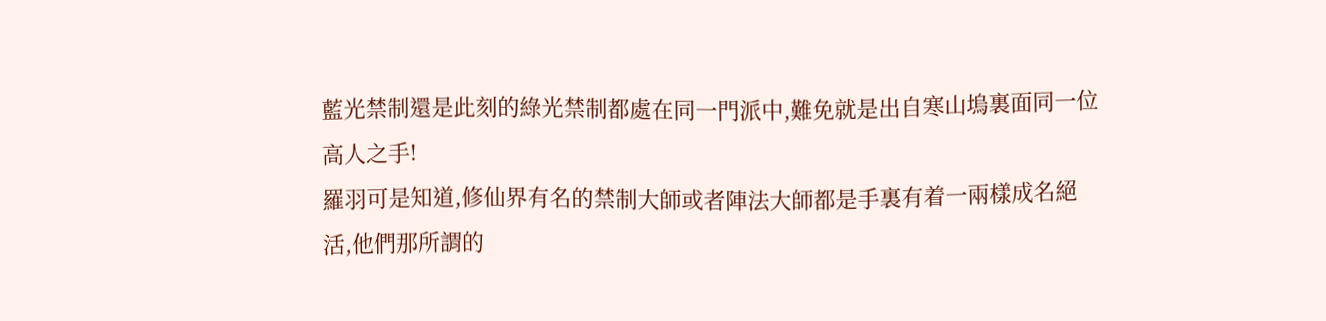藍光禁制還是此刻的綠光禁制都處在同一門派中,難免就是出自寒山塢裏面同一位高人之手!
羅羽可是知道,修仙界有名的禁制大師或者陣法大師都是手裏有着一兩樣成名絕活,他們那所謂的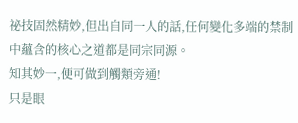祕技固然精妙,但出自同一人的話,任何變化多端的禁制中蘊含的核心之道都是同宗同源。
知其妙一,便可做到觸類旁通!
只是眼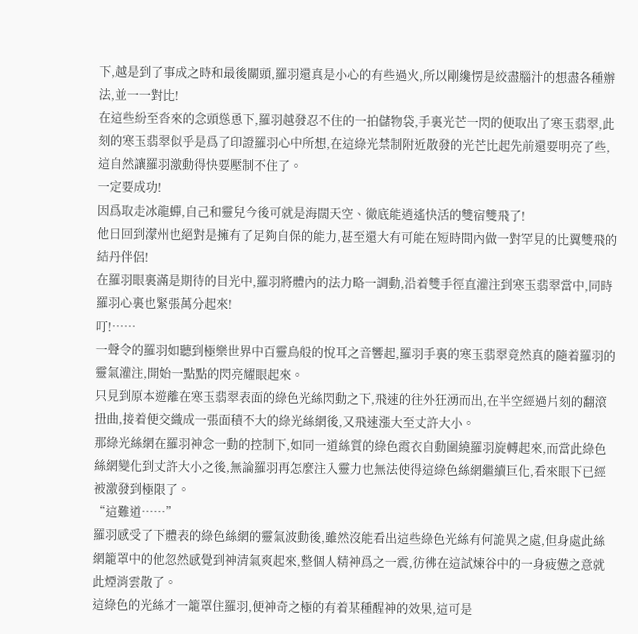下,越是到了事成之時和最後關頭,羅羽還真是小心的有些過火,所以剛纔愣是絞盡腦汁的想盡各種辦法,並一一對比!
在這些紛至沓來的念頭慫恿下,羅羽越發忍不住的一拍儲物袋,手裏光芒一閃的便取出了寒玉翡翠,此刻的寒玉翡翠似乎是爲了印證羅羽心中所想,在這綠光禁制附近散發的光芒比起先前還要明亮了些,這自然讓羅羽激動得快要壓制不住了。
一定要成功!
因爲取走冰龍蟬,自己和靈兒今後可就是海闊天空、徹底能逍遙快活的雙宿雙飛了!
他日回到濛州也絕對是擁有了足夠自保的能力,甚至還大有可能在短時間內做一對罕見的比翼雙飛的結丹伴侶!
在羅羽眼裏滿是期待的目光中,羅羽將體內的法力略一調動,沿着雙手徑直灌注到寒玉翡翠當中,同時羅羽心裏也緊張萬分起來!
叮!……
一聲令的羅羽如聽到極樂世界中百靈鳥般的悅耳之音響起,羅羽手裏的寒玉翡翠竟然真的隨着羅羽的靈氣灌注,開始一點點的閃亮耀眼起來。
只見到原本遊離在寒玉翡翠表面的綠色光絲閃動之下,飛速的往外狂湧而出,在半空經過片刻的翻滾扭曲,接着便交織成一張面積不大的綠光絲網後,又飛速漲大至丈許大小。
那綠光絲網在羅羽神念一動的控制下,如同一道絲質的綠色霞衣自動圍繞羅羽旋轉起來,而當此綠色絲網變化到丈許大小之後,無論羅羽再怎麼注入靈力也無法使得這綠色絲網繼續巨化,看來眼下已經被激發到極限了。
“這難道……”
羅羽感受了下體表的綠色絲網的靈氣波動後,雖然沒能看出這些綠色光絲有何詭異之處,但身處此絲網籠罩中的他忽然感覺到神清氣爽起來,整個人精神爲之一震,彷彿在這試煉谷中的一身疲憊之意就此煙消雲散了。
這綠色的光絲才一籠罩住羅羽,便神奇之極的有着某種醒神的效果,這可是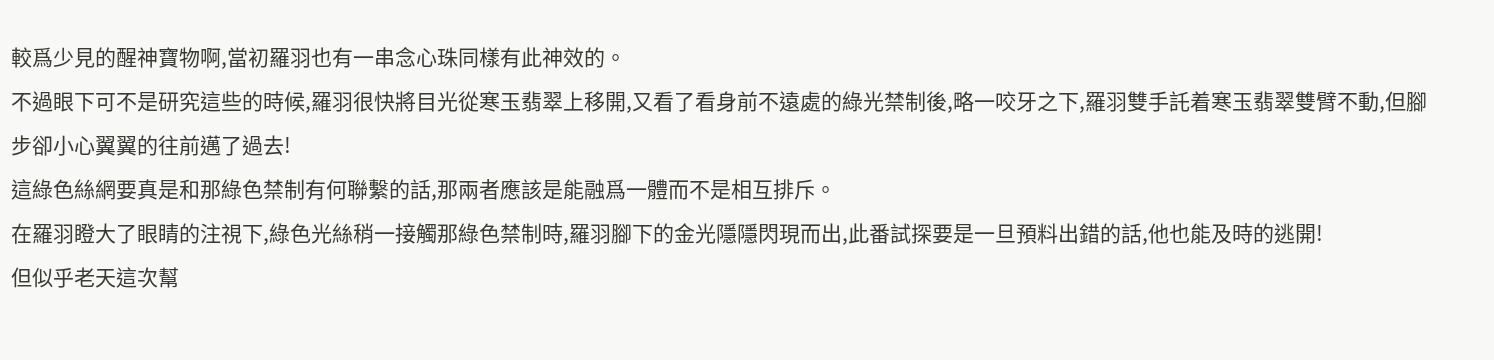較爲少見的醒神寶物啊,當初羅羽也有一串念心珠同樣有此神效的。
不過眼下可不是研究這些的時候,羅羽很快將目光從寒玉翡翠上移開,又看了看身前不遠處的綠光禁制後,略一咬牙之下,羅羽雙手託着寒玉翡翠雙臂不動,但腳步卻小心翼翼的往前邁了過去!
這綠色絲網要真是和那綠色禁制有何聯繫的話,那兩者應該是能融爲一體而不是相互排斥。
在羅羽瞪大了眼睛的注視下,綠色光絲稍一接觸那綠色禁制時,羅羽腳下的金光隱隱閃現而出,此番試探要是一旦預料出錯的話,他也能及時的逃開!
但似乎老天這次幫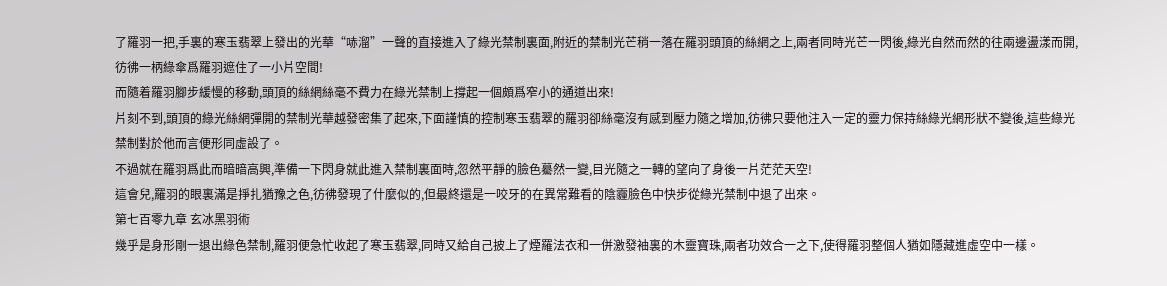了羅羽一把,手裏的寒玉翡翠上發出的光華“哧溜”一聲的直接進入了綠光禁制裏面,附近的禁制光芒稍一落在羅羽頭頂的絲網之上,兩者同時光芒一閃後,綠光自然而然的往兩邊盪漾而開,彷彿一柄綠傘爲羅羽遮住了一小片空間!
而隨着羅羽腳步緩慢的移動,頭頂的絲網絲毫不費力在綠光禁制上撐起一個頗爲窄小的通道出來!
片刻不到,頭頂的綠光絲網彈開的禁制光華越發密集了起來,下面謹慎的控制寒玉翡翠的羅羽卻絲毫沒有感到壓力隨之增加,彷彿只要他注入一定的靈力保持絲綠光網形狀不變後,這些綠光禁制對於他而言便形同虛設了。
不過就在羅羽爲此而暗暗高興,準備一下閃身就此進入禁制裏面時,忽然平靜的臉色驀然一變,目光隨之一轉的望向了身後一片茫茫天空!
這會兒,羅羽的眼裏滿是掙扎猶豫之色,彷彿發現了什麼似的,但最終還是一咬牙的在異常難看的陰霾臉色中快步從綠光禁制中退了出來。
第七百零九章 玄冰黑羽術
幾乎是身形剛一退出綠色禁制,羅羽便急忙收起了寒玉翡翠,同時又給自己披上了煙羅法衣和一併激發袖裏的木靈寶珠,兩者功效合一之下,使得羅羽整個人猶如隱藏進虛空中一樣。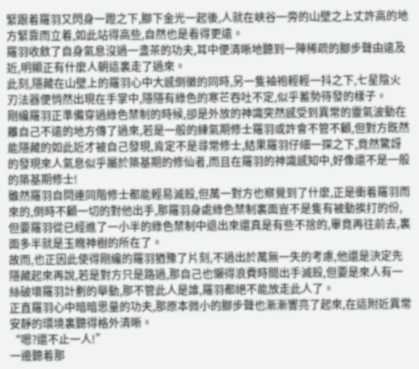緊跟着羅羽又閃身一蹬之下,腳下金光一起後,人就在峽谷一旁的山壁之上丈許高的地方緊靠而立着,如此站得高些,自然也是看得更遠。
羅羽收斂了自身氣息沒過一盞茶的功夫,耳中便清晰地聽到一陣稀疏的腳步聲由遠及近,明顯正有什麼人朝這裏走了過來。
此刻,隱藏在山壁上的羅羽心中大感倒黴的同時,另一隻袖袍輕輕一抖之下,七星陰火刃法器便悄然出現在手掌中,隱隱有綠色的寒芒吞吐不定,似乎蓄勢待發的樣子。
剛纔羅羽正準備穿過綠色禁制的時候,卻是外放的神識突然感受到異常的靈氣波動在離自己不遠的地方傳了過來,若是一般的練氣期修士羅羽或許會不管不顧,但對方既然能隱藏的如此近才被自己發現,肯定不是尋常修士,結果羅羽仔細一探之下,竟然驚訝的發現來人氣息似乎屬於築基期的修仙者,而且在羅羽的神識感知中,好像還不是一般的築基期修士!
雖然羅羽自問連同階修士都能輕易滅殺,但萬一對方也察覺到了什麼,正是衝着羅羽而來的,倒時不顧一切的對他出手,那羅羽身處綠色禁制裏面豈不是隻有被動挨打的份,但要羅羽從已經進了一小半的綠色禁制中退出來還真是有些不捨的,畢竟再往前去,裏面多半就是玉魄神樹的所在了。
故而,也正因此使得剛纔的羅羽猶豫了片刻,不過出於萬無一失的考慮,他還是決定先隱藏起來再說,若是對方只是路過,那自己也懶得浪費時間出手滅殺,但要是來人有一絲破壞羅羽計劃的舉動,那不管此人是誰,羅羽都絕不能放走此人了。
正直羅羽心中暗暗思量的功夫,那原本微小的腳步聲也漸漸響亮了起來,在這附近異常安靜的環境裏聽得格外清晰。
“嗯?還不止一人!”
一邊聽着那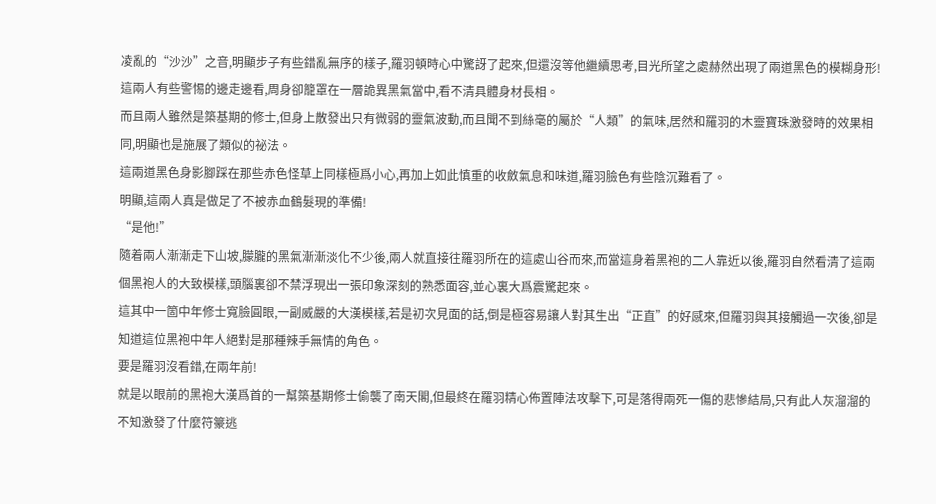凌亂的“沙沙”之音,明顯步子有些錯亂無序的樣子,羅羽頓時心中驚訝了起來,但還沒等他繼續思考,目光所望之處赫然出現了兩道黑色的模糊身形!
這兩人有些警惕的邊走邊看,周身卻籠罩在一層詭異黑氣當中,看不清具體身材長相。
而且兩人雖然是築基期的修士,但身上散發出只有微弱的靈氣波動,而且聞不到絲毫的屬於“人類”的氣味,居然和羅羽的木靈寶珠激發時的效果相同,明顯也是施展了類似的祕法。
這兩道黑色身影腳踩在那些赤色怪草上同樣極爲小心,再加上如此慎重的收斂氣息和味道,羅羽臉色有些陰沉難看了。
明顯,這兩人真是做足了不被赤血鶴髮現的準備!
“是他!”
隨着兩人漸漸走下山坡,朦朧的黑氣漸漸淡化不少後,兩人就直接往羅羽所在的這處山谷而來,而當這身着黑袍的二人靠近以後,羅羽自然看清了這兩個黑袍人的大致模樣,頭腦裏卻不禁浮現出一張印象深刻的熟悉面容,並心裏大爲震驚起來。
這其中一箇中年修士寬臉圓眼,一副威嚴的大漢模樣,若是初次見面的話,倒是極容易讓人對其生出“正直”的好感來,但羅羽與其接觸過一次後,卻是知道這位黑袍中年人絕對是那種辣手無情的角色。
要是羅羽沒看錯,在兩年前!
就是以眼前的黑袍大漢爲首的一幫築基期修士偷襲了南天閣,但最終在羅羽精心佈置陣法攻擊下,可是落得兩死一傷的悲慘結局,只有此人灰溜溜的不知激發了什麼符籇逃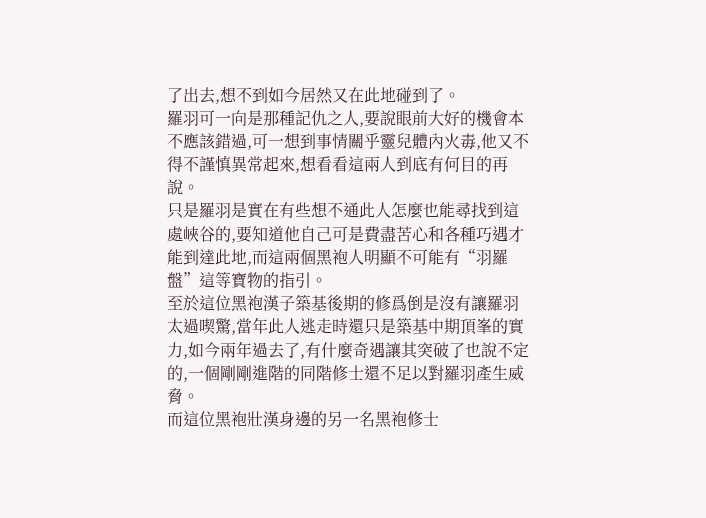了出去,想不到如今居然又在此地碰到了。
羅羽可一向是那種記仇之人,要說眼前大好的機會本不應該錯過,可一想到事情關乎靈兒體內火毒,他又不得不謹慎異常起來,想看看這兩人到底有何目的再說。
只是羅羽是實在有些想不通此人怎麼也能尋找到這處峽谷的,要知道他自己可是費盡苦心和各種巧遇才能到達此地,而這兩個黑袍人明顯不可能有“羽羅盤”這等寶物的指引。
至於這位黑袍漢子築基後期的修爲倒是沒有讓羅羽太過喫驚,當年此人逃走時還只是築基中期頂峯的實力,如今兩年過去了,有什麼奇遇讓其突破了也說不定的,一個剛剛進階的同階修士還不足以對羅羽產生威脅。
而這位黑袍壯漢身邊的另一名黑袍修士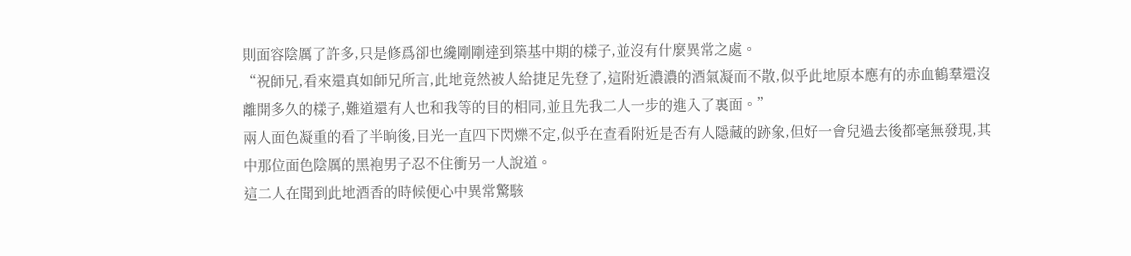則面容陰厲了許多,只是修爲卻也纔剛剛達到築基中期的樣子,並沒有什麼異常之處。
“祝師兄,看來還真如師兄所言,此地竟然被人給捷足先登了,這附近濃濃的酒氣凝而不散,似乎此地原本應有的赤血鶴羣還沒離開多久的樣子,難道還有人也和我等的目的相同,並且先我二人一步的進入了裏面。”
兩人面色凝重的看了半晌後,目光一直四下閃爍不定,似乎在查看附近是否有人隱藏的跡象,但好一會兒過去後都毫無發現,其中那位面色陰厲的黑袍男子忍不住衝另一人說道。
這二人在聞到此地酒香的時候便心中異常驚駭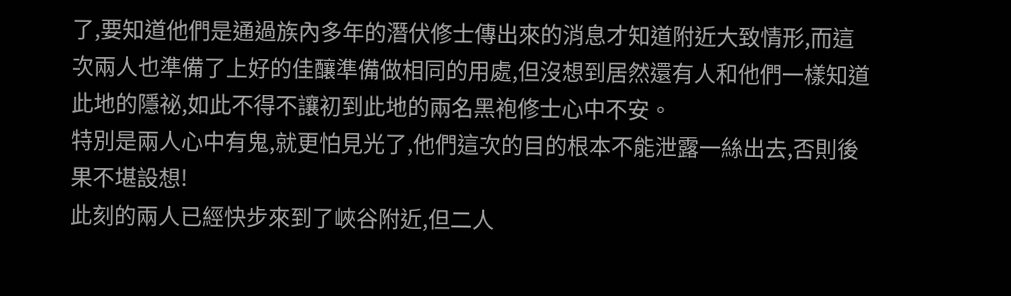了,要知道他們是通過族內多年的潛伏修士傳出來的消息才知道附近大致情形,而這次兩人也準備了上好的佳釀準備做相同的用處,但沒想到居然還有人和他們一樣知道此地的隱祕,如此不得不讓初到此地的兩名黑袍修士心中不安。
特別是兩人心中有鬼,就更怕見光了,他們這次的目的根本不能泄露一絲出去,否則後果不堪設想!
此刻的兩人已經快步來到了峽谷附近,但二人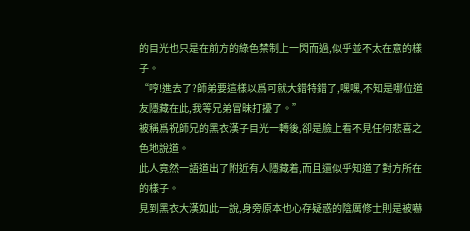的目光也只是在前方的綠色禁制上一閃而過,似乎並不太在意的樣子。
“哼!進去了?師弟要這樣以爲可就大錯特錯了,嘿嘿,不知是哪位道友隱藏在此,我等兄弟冒昧打擾了。”
被稱爲祝師兄的黑衣漢子目光一轉後,卻是臉上看不見任何悲喜之色地說道。
此人竟然一語道出了附近有人隱藏着,而且還似乎知道了對方所在的樣子。
見到黑衣大漢如此一說,身旁原本也心存疑惑的陰厲修士則是被嚇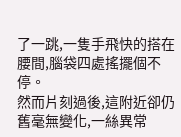了一跳,一隻手飛快的搭在腰間,腦袋四處搖擺個不停。
然而片刻過後,這附近卻仍舊毫無變化,一絲異常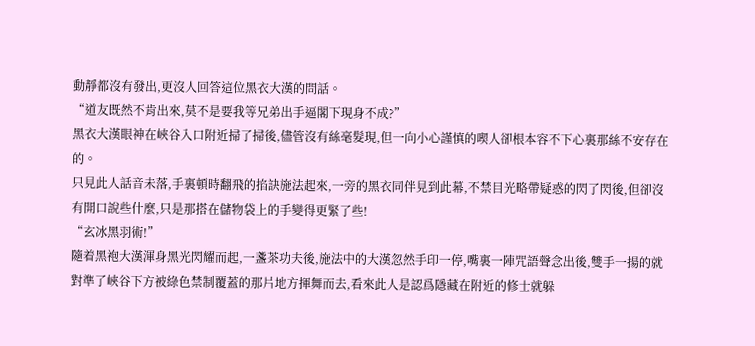動靜都沒有發出,更沒人回答這位黑衣大漢的問話。
“道友既然不肯出來,莫不是要我等兄弟出手逼閣下現身不成?”
黑衣大漢眼神在峽谷入口附近掃了掃後,儘管沒有絲毫髮現,但一向小心謹慎的喫人卻根本容不下心裏那絲不安存在的。
只見此人話音未落,手裏頓時翻飛的掐訣施法起來,一旁的黑衣同伴見到此幕,不禁目光略帶疑惑的閃了閃後,但卻沒有開口說些什麼,只是那搭在儲物袋上的手變得更緊了些!
“玄冰黑羽術!”
隨着黑袍大漢渾身黑光閃耀而起,一盞茶功夫後,施法中的大漢忽然手印一停,嘴裏一陣咒語聲念出後,雙手一揚的就對準了峽谷下方被綠色禁制覆蓋的那片地方揮舞而去,看來此人是認爲隱藏在附近的修士就躲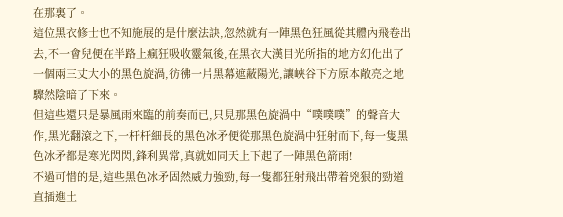在那裏了。
這位黑衣修士也不知施展的是什麼法訣,忽然就有一陣黑色狂風從其體內飛卷出去,不一會兒便在半路上瘋狂吸收靈氣後,在黑衣大漢目光所指的地方幻化出了一個兩三丈大小的黑色旋渦,彷彿一片黑幕遮蔽陽光,讓峽谷下方原本敞亮之地驟然陰暗了下來。
但這些還只是暴風雨來臨的前奏而已,只見那黑色旋渦中“噗噗噗”的聲音大作,黑光翻滾之下,一杆杆細長的黑色冰矛便從那黑色旋渦中狂射而下,每一隻黑色冰矛都是寒光閃閃,鋒利異常,真就如同天上下起了一陣黑色箭雨!
不過可惜的是,這些黑色冰矛固然威力強勁,每一隻都狂射飛出帶着兇狠的勁道直插進土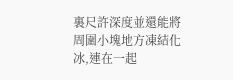裏尺許深度並還能將周圍小塊地方凍結化冰,連在一起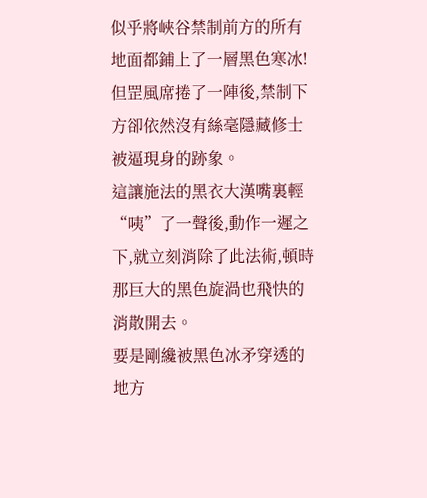似乎將峽谷禁制前方的所有地面都鋪上了一層黑色寒冰!
但罡風席捲了一陣後,禁制下方卻依然沒有絲毫隱藏修士被逼現身的跡象。
這讓施法的黑衣大漢嘴裏輕“咦”了一聲後,動作一遲之下,就立刻消除了此法術,頓時那巨大的黑色旋渦也飛快的消散開去。
要是剛纔被黑色冰矛穿透的地方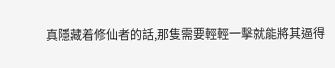真隱藏着修仙者的話,那隻需要輕輕一擊就能將其逼得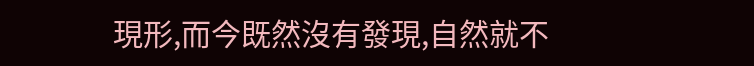現形,而今既然沒有發現,自然就不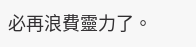必再浪費靈力了。